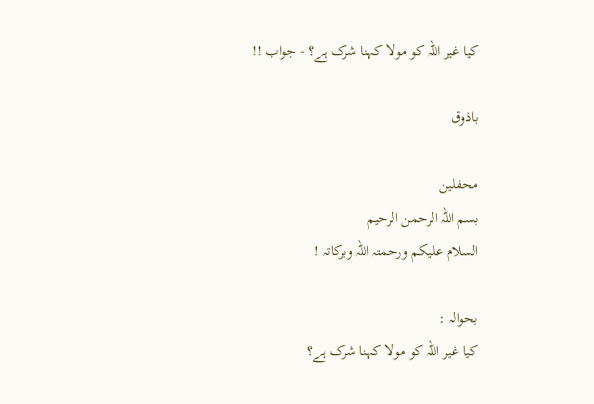کیا غیر اللہ کو مولا کہنا شرک ہے؟ - جواب !!

باذوق

محفلین
بسم اللہ الرحمن الرحیم
السلام علیکم ورحمتہ اللہ وبرکاتہ !

بحوالہ :
کیا غیر اللہ کو مولا کہنا شرک ہے؟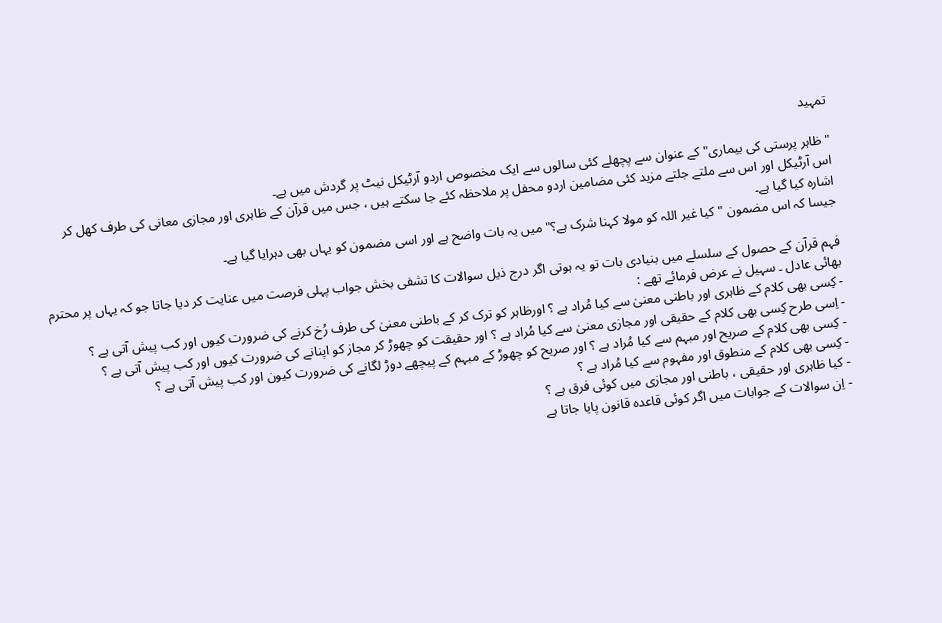تمہید

"ظاہر پرستی کی بیماری" کے عنوان سے پچھلے کئی سالوں سے ایک مخصوص اردو آرٹیکل نیٹ پر گردش میں ہے۔
اس آرٹیکل اور اس سے ملتے جلتے مزید کئی مضامین اردو محفل پر ملاحظہ کئے جا سکتے ہیں ، جس میں قرآن کے ظاہری اور مجازی معانی کی طرف کھل کر اشارہ کیا گیا ہے۔
جیسا کہ اس مضمون "کیا غیر اللہ کو مولا کہنا شرک ہے؟" میں یہ بات واضح ہے اور اسی مضمون کو یہاں بھی دہرایا گیا ہے۔

فہم قرآن کے حصول کے سلسلے میں بنیادی بات تو یہ ہوتی اگر درج ذیل سوالات کا تشفی بخش جواب پہلی فرصت میں عنایت کر دیا جاتا جو کہ یہاں پر محترم بھائی عادل ۔ سہیل نے عرض فرمائے تھے :
- کِسی بھی کلام کے ظاہری اور باطنی معنیٰ سے کیا مُراد ہے ؟ اورظاہر کو ترک کر کے باطنی معنیٰ کی طرف رُخ کرنے کی ضرورت کیوں اور کب پیش آتی ہے ؟
- اِسی طرح کِسی بھی کلام کے حقیقی اور مجازی معنیٰ سے کیا مُراد ہے ؟ اور حقیقت کو چھوڑ کر مجاز کو اپنانے کی ضرورت کیوں اور کب پیش آتی ہے ؟
- کِسی بھی کلام کے صریح اور مبہم سے کیا مُراد ہے ؟ اور صریح کو چھوڑ کے مبہم کے پیچھے دوڑ لگانے کی ضرورت کیون اور کب پیش آتی ہے ؟
- کِسی بھی کلام کے منطوق اور مفہوم سے کیا مُراد ہے ؟
- کیا ظاہری اور حقیقی ، باطنی اور مجازی میں کوئی فرق ہے ؟
- اِن سوالات کے جوابات میں اگر کوئی قاعدہ قانون پایا جاتا ہے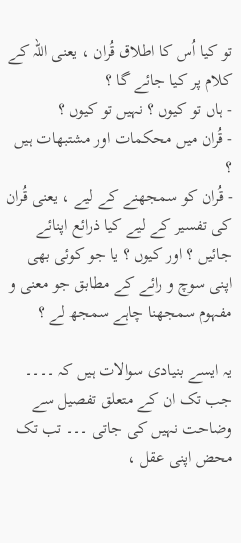تو کیا اُس کا اطلاق قُران ، یعنی اللہ کے کلام پر کیا جائے گا ؟
- ہاں تو کیوں ؟ نہیں تو کیوں ؟
- قُران میں محکمات اور مشتبھات ہیں ؟
- قُران کو سمجھنے کے لیے ، یعنی قُران کی تفسیر کے لیے کیا ذرائع اپنائے جائیں ؟ اور کیوں ؟ یا جو کوئی بھی اپنی سوچ و رائے کے مطابق جو معنی و مفہوم سمجھنا چاہے سمجھ لے ؟

یہ ایسے بنیادی سوالات ہیں کہ ۔۔۔۔
جب تک ان کے متعلق تفصیل سے وضاحت نہیں کی جاتی ۔۔۔ تب تک محض اپنی عقل ،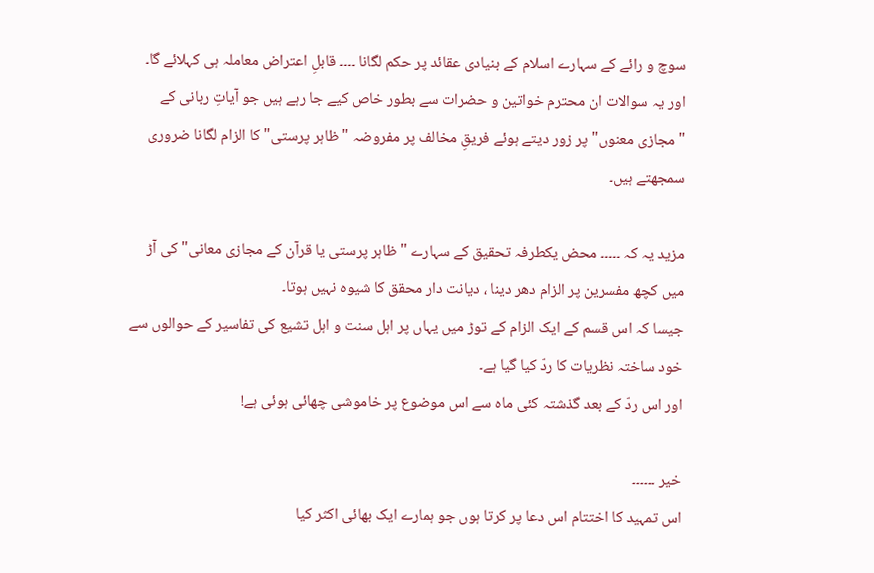سوچ و رائے کے سہارے اسلام کے بنیادی عقائد پر حکم لگانا ۔۔۔۔ قابلِ اعتراض معاملہ ہی کہلائے گا۔
اور یہ سوالات ان محترم خواتین و حضرات سے بطور خاص کیے جا رہے ہیں جو آیاتِ ربانی کے "مجازی معنوں" پر زور دیتے ہوئے فریقِ مخالف پر مفروضہ "ظاہر پرستی" کا الزام لگانا ضروری سمجھتے ہیں۔

مزید یہ کہ ۔۔۔۔۔ محض یکطرفہ تحقیق کے سہارے "ظاہر پرستی یا قرآن کے مجازی معانی" کی آڑ میں کچھ مفسرین پر الزام دھر دینا ، دیانت دار محقق کا شیوہ نہیں ہوتا۔
جیسا کہ اس قسم کے ایک الزام کے توڑ میں یہاں پر اہل سنت و اہل تشیع کی تفاسیر کے حوالوں سے خود ساختہ نظریات کا ردّ کیا گیا ہے۔
اور اس ردّ کے بعد گذشتہ کئی ماہ سے اس موضوع پر خاموشی چھائی ہوئی ہے!

خیر ۔۔۔۔۔۔
اس تمہید کا اختتام اس دعا پر کرتا ہوں جو ہمارے ایک بھائی اکثر کیا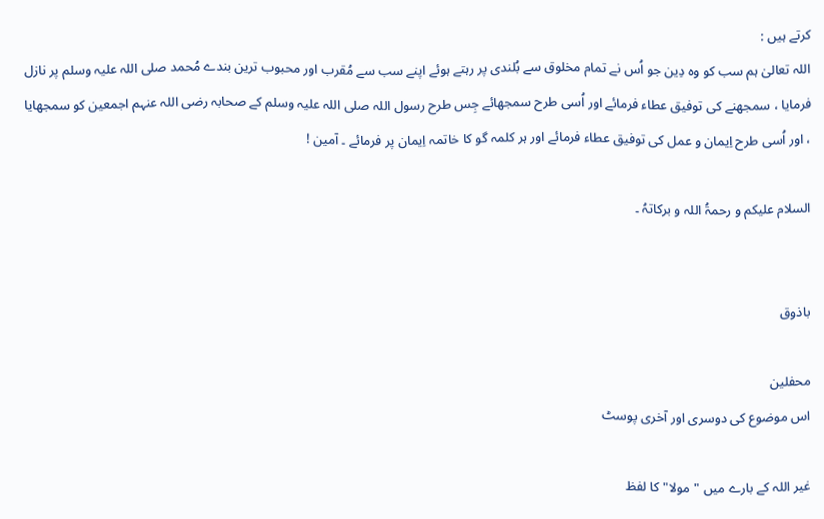کرتے ہیں :
اللہ تعالیٰ ہم سب کو وہ دِین جو اُس نے تمام مخلوق سے بُلندی پر رہتے ہوئے اپنے سب سے مُقرب اور محبوب ترین بندے مُحمد صلی اللہ علیہ وسلم پر نازل فرمایا ، سمجھنے کی توفیق عطاء فرمائے اور اُسی طرح سمجھائے جِس طرح رسول اللہ صلی اللہ علیہ وسلم کے صحابہ رضی اللہ عنہم اجمعین کو سمجھایا ، اور اُسی طرح اِیمان و عمل کی توفیق عطاء فرمائے اور ہر کلمہ گو کا خاتمہ اِیمان پر فرمائے ۔ آمین !

السلام علیکم و رحمۃُ اللہ و برکاتہُ ۔


باذوق

محفلین
اس موضوع کی دوسری اور آخری پوسٹ

غیر اللہ کے بارے میں "مولا" کا لفظ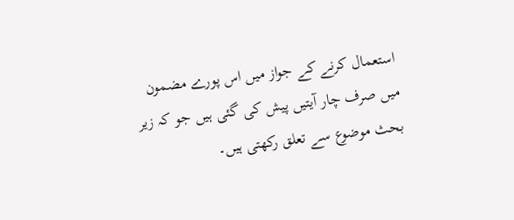استعمال کرنے کے جواز میں اس پورے مضمون میں صرف چار آیتیں پیش کی گئی ہیں جو کہ زیر بحث موضوع سے تعلق رکھتی ہیں۔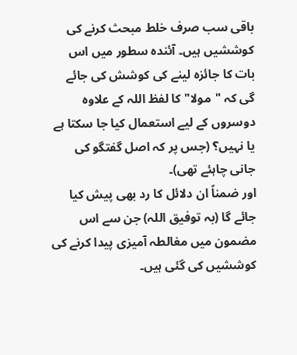باقی سب صرف خلط مبحث کرنے کی کوششیں ہیں۔ آئندہ سطور میں اس بات کا جائزہ لینے کی کوشش کی جائے گی کہ "مولا" کا لفظ اللہ کے علاوہ دوسروں کے لیے استعمال کیا جا سکتا ہے یا نہیں؟ (جس پر کہ اصل گفتگو کی جانی چاہئے تھی)۔
اور ضمناً ان دلائل کا رد بھی پیش کیا جائے گا (بہ توفیق اللہ) جن سے اس مضمون میں مغالطہ آمیزی پیدا کرنے کی کوششیں کی گئی ہیں۔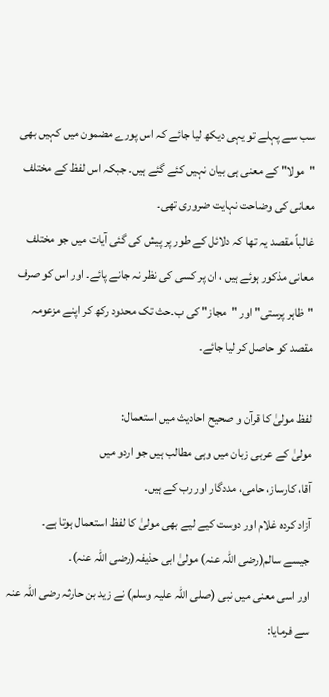سب سے پہلے تو یہی دیکھ لیا جائے کہ اس پورے مضمون میں کہیں بھی "مولا" کے معنی ہی بیان نہیں کئے گئے ہیں۔ جبکہ اس لفظ کے مختلف معانی کی وضاحت نہایت ضروری تھی۔
غالباً مقصد یہ تھا کہ دلائل کے طور پر پیش کی گئی آیات میں جو مختلف معانی مذکور ہوئے ہیں ، ان پر کسی کی نظر نہ جانے پائے۔ اور اس کو صرف "ظاہر پرستی" اور "مجاز" کی ب۔حث تک محدود رکھ کر اپنے مزعومہ مقصد کو حاصل کر لیا جائے۔

لفظ مولیٰ کا قرآن و صحیح احادیث میں استعمال:
مولیٰ کے عربی زبان میں وہی مطالب ہیں جو اردو میں
آقا، کارساز، حامی، مددگار اور رب کے ہیں۔
آزاد کردہ غلام اور دوست کیے لیے بھی مولیٰ کا لفظ استعمال ہوتا ہے۔
جیسے سالم(رضی اللہ عنہ) مولیٰ ابی حذیفہ(رضی اللہ عنہ)۔
اور اسی معنی میں نبی (صلی اللہ علیہ وسلم) نے زید بن حارثہ رضی اللہ عنہ سے فرمایا: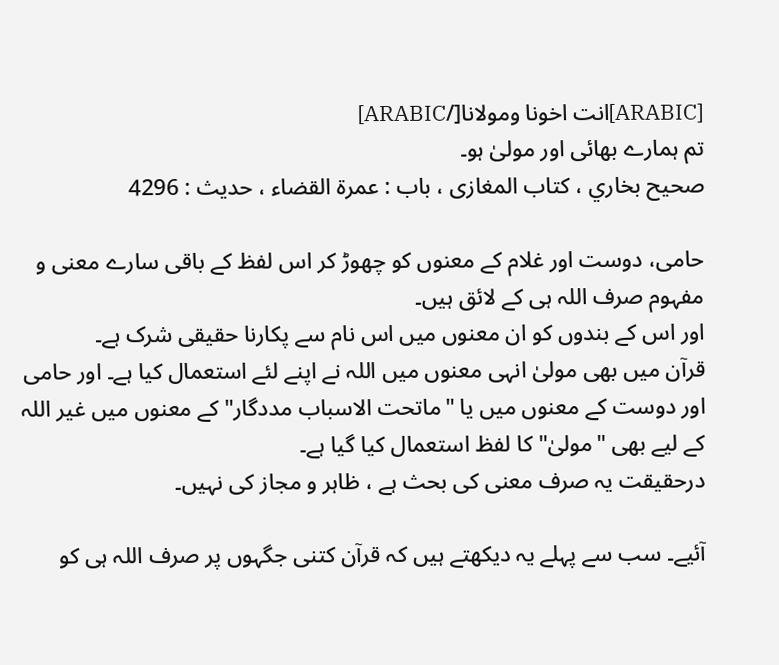[ARABIC]انت اخونا ومولانا[/ARABIC]
تم ہمارے بھائی اور مولیٰ ہو۔
صحيح بخاري ، كتاب المغازی ، باب : عمرة القضاء ، حدیث : 4296

حامی، دوست اور غلام کے معنوں کو چھوڑ کر اس لفظ کے باقی سارے معنی و مفہوم صرف اللہ ہی کے لائق ہیں۔
اور اس کے بندوں کو ان معنوں میں اس نام سے پکارنا حقیقی شرک ہے۔
قرآن میں بھی مولیٰ انہی معنوں میں اللہ نے اپنے لئے استعمال کیا ہے۔ اور حامی اور دوست کے معنوں میں یا "ماتحت الاسباب مددگار" کے معنوں میں غیر اللہ کے لیے بھی "مولیٰ" کا لفظ استعمال کیا گیا ہے۔
درحقیقت یہ صرف معنی کی بحث ہے ، ظاہر و مجاز کی نہیں۔

آئیے۔ سب سے پہلے یہ دیکھتے ہیں کہ قرآن کتنی جگہوں پر صرف اللہ ہی کو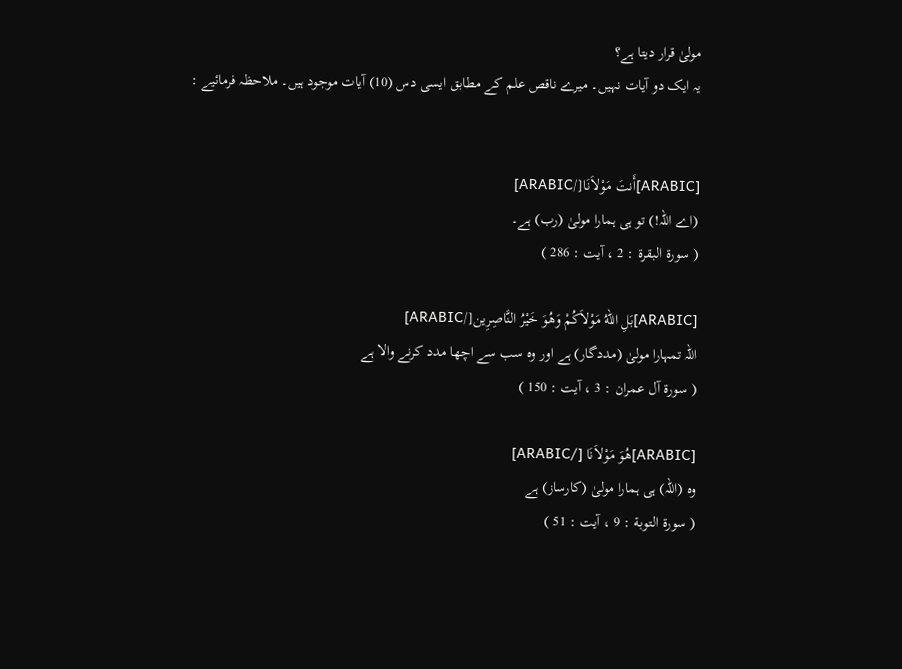مولیٰ قرار دیتا ہے؟
یہ ایک دو آیات نہیں۔ میرے ناقص علم کے مطابق ایسی دس (10) آیات موجود ہیں۔ ملاحظہ فرمائیے :


[ARABIC]أَنتَ مَوْلاَنَا[/ARABIC]
(اے اللہ!) تو ہی ہمارا مولیٰ (رب) ہے۔
( سورة البقرة : 2 ، آیت : 286 )

[ARABIC]بَلِ اللّهُ مَوْلاَكُمْ وَهُوَ خَيْرُ النَّاصِرِين[/ARABIC]
اللہ تمہارا مولیٰ (مددگار) ہے اور وہ سب سے اچھا مدد کرنے والا ہے
( سورة آل عمران : 3 ، آیت : 150 )

[ARABIC]هُوَ مَوْلاَنَا [/ARABIC]
وہ (اللہ) ہی ہمارا مولیٰ (کارساز) ہے
( سورة التوبة : 9 ، آیت : 51 )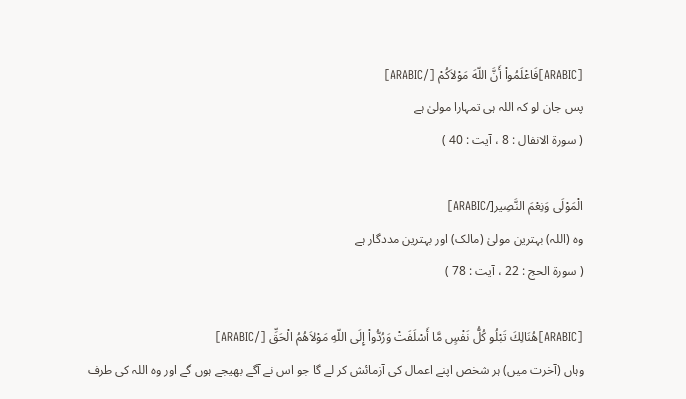[ARABIC]فَاعْلَمُواْ أَنَّ اللّهَ مَوْلاَكُمْ [/ARABIC]
پس جان لو کہ اللہ ہی تمہارا مولیٰ ہے
( سورة الانفال : 8 ، آیت : 40 )

الْمَوْلَى وَنِعْمَ النَّصِير[/ARABIC]
وہ (اللہ) بہترین مولیٰ (مالک) اور بہترین مددگار ہے
( سورة الحج : 22 ، آیت : 78 )

[ARABIC]هُنَالِكَ تَبْلُو كُلُّ نَفْسٍ مَّا أَسْلَفَتْ وَرُدُّواْ إِلَى اللّهِ مَوْلاَهُمُ الْحَقِّ [/ARABIC]
وہاں (آخرت میں) ہر شخص اپنے اعمال کی آزمائش کر لے گا جو اس نے آگے بھیجے ہوں گے اور وہ اللہ کی طرف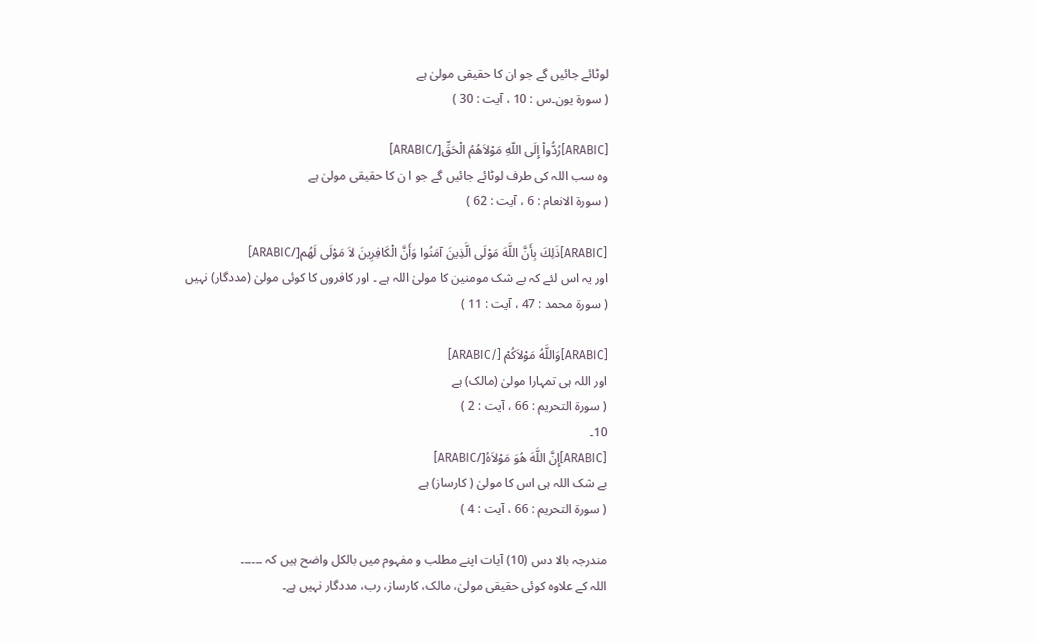لوٹائے جائیں گے جو ان کا حقیقی مولیٰ ہے
( سورة يون۔س : 10 ، آیت : 30 )

[ARABIC]رُدُّواْ إِلَى اللّهِ مَوْلاَهُمُ الْحَقِّ[/ARABIC]
وہ سب اللہ کی طرف لوٹائے جائیں گے جو ا ن کا حقیقی مولیٰ ہے
( سورة الانعام : 6 ، آیت : 62 )

[ARABIC]ذَلِكَ بِأَنَّ اللَّهَ مَوْلَى الَّذِينَ آمَنُوا وَأَنَّ الْكَافِرِينَ لاَ مَوْلَى لَهُم[/ARABIC]
اور یہ اس لئے کہ بے شک مومنین کا مولیٰ اللہ ہے ۔ اور کافروں کا کوئی مولیٰ (مددگار) نہیں
( سورة محمد : 47 ، آیت : 11 )

[ARABIC]وَاللَّهُ مَوْلاَكُمْ [/ARABIC]
اور اللہ ہی تمہارا مولیٰ (مالک) ہے
( سورة التحريم : 66 ، آیت : 2 )
10۔
[ARABIC]إِنَّ اللَّهَ هُوَ مَوْلاَهُ[/ARABIC]
بے شک اللہ ہی اس کا مولیٰ ( کارساز) ہے
( سورة التحريم : 66 ، آیت : 4 )

مندرجہ بالا دس (10) آیات اپنے مطلب و مفہوم میں بالکل واضح ہیں کہ ۔۔۔۔۔۔
اللہ کے علاوہ کوئی حقیقی مولیٰ، مالک، کارساز، رب، مددگار نہیں ہے۔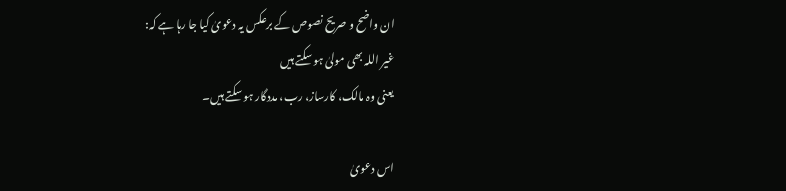ان واضح و صریح نصوص کے برعکس یہ دعویٰ کیا جا رہا ہے کہ:
غیر اللہ بھی مولیٰ ہو سکتے ہیں
یعنی وہ مالک، کارساز، رب، مددگار ہو سکتے ہیں۔

اس دعویٰ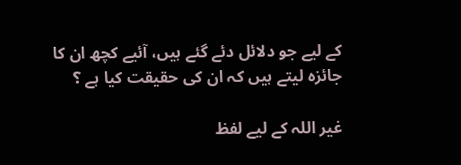کے لیے جو دلائل دئے گئے ہیں، آئیے کچھ ان کا جائزہ لیتے ہیں کہ ان کی حقیقت کیا ہے ؟

غیر اللہ کے لیے لفظ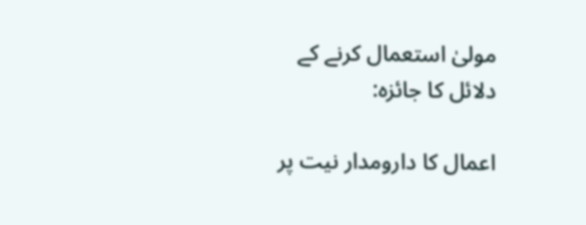مولیٰ استعمال کرنے کے دلائل کا جائزہ:

اعمال کا دارومدار نیت پر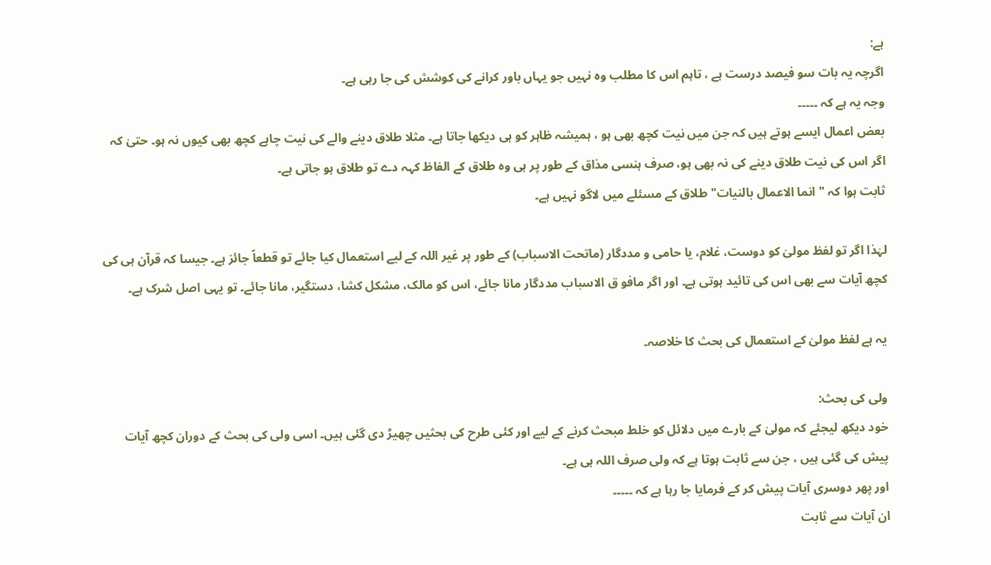ہے:
اگرچہ یہ بات سو فیصد درست ہے ، تاہم اس کا مطلب وہ نہیں جو یہاں باور کرانے کی کوشش کی جا رہی ہے۔
وجہ یہ ہے کہ ۔۔۔۔۔
بعض اعمال ایسے ہوتے ہیں کہ جن میں نیت کچھ بھی ہو ، ہمیشہ ظاہر کو ہی دیکھا جاتا ہے۔ مثلا طلاق دینے والے کی نیت چاہے کچھ بھی کیوں نہ ہو۔ حتیٰ کہ اگر اس کی نیت طلاق دینے کی نہ بھی ہو، صرف ہنسی مذاق کے طور پر ہی وہ طلاق کے الفاظ کہہ دے تو طلاق ہو جاتی ہے۔
ثابت ہوا کہ "انما الاعمال بالنیات" طلاق کے مسئلے میں لاگو نہیں ہے۔

لہٰذا اگر تو لفظ مولیٰ کو دوست، غلام، یا حامی و مددگار (ماتحت الاسباب) کے طور پر غیر اللہ کے لیے استعمال کیا جائے تو قطعاً جائز ہے۔ جیسا کہ قرآن ہی کی کچھ آیات سے بھی اس کی تائید ہوتی ہے۔ اور اگر مافو ق الاسباب مددگار مانا جائے، اس کو مالک، مشکل کشا، دستگیر، مانا جائے۔ تو یہی اصل شرک ہے۔

یہ ہے لفظ مولیٰ کے استعمال کی بحث کا خلاصہ۔

ولی کی بحث:
خود دیکھ لیجئے کہ مولیٰ کے بارے میں دلائل کو خلط مبحث کرنے کے لیے اور کئی طرح کی بحثیں چھیڑ دی گئی ہیں۔ اسی ولی کی بحث کے دوران کچھ آیات پیش کی گئی ہیں ، جن سے ثابت ہوتا ہے کہ ولی صرف اللہ ہی ہے۔
اور پھر دوسری آیات پیش کر کے فرمایا جا رہا ہے کہ ۔۔۔۔۔
ان آیات سے ثابت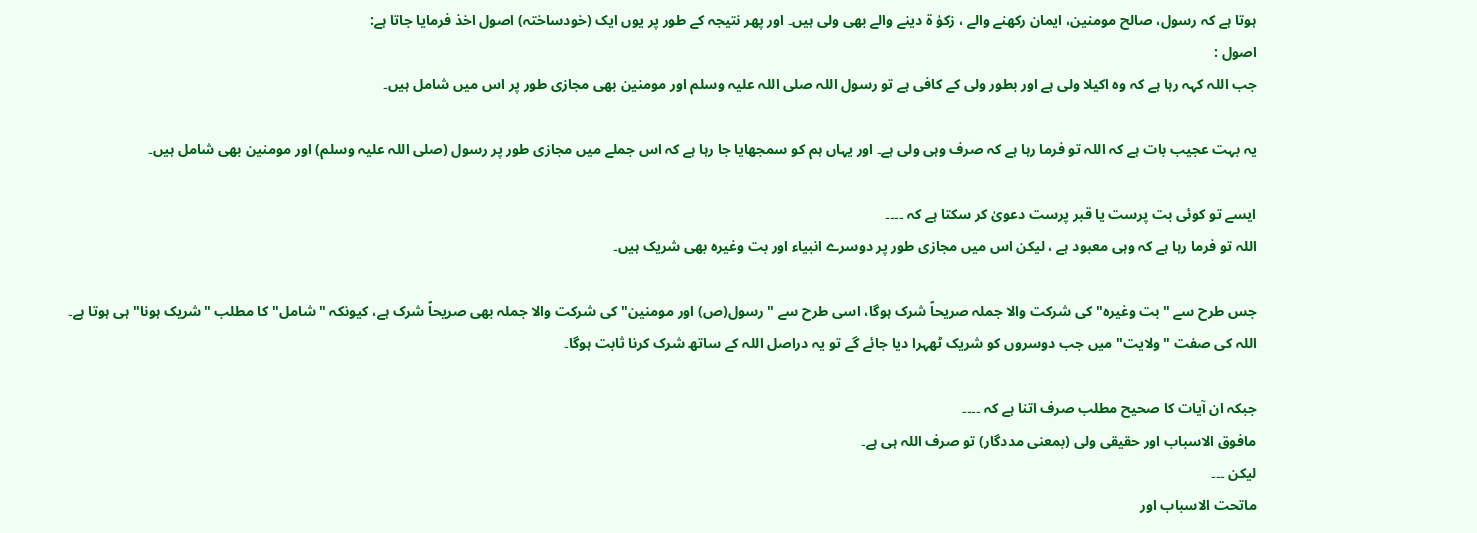ہوتا ہے کہ رسول، صالح مومنین، ایمان رکھنے والے ، زکوٰ ۃ دینے والے بھی ولی ہیں۔ اور پھر نتیجہ کے طور پر یوں ایک (خودساختہ) اصول اخذ فرمایا جاتا ہے:
اصول :
جب اللہ کہہ رہا ہے کہ وہ اکیلا ولی ہے اور بطور ولی کے کافی ہے تو رسول اللہ صلی اللہ علیہ وسلم اور مومنین بھی مجازی طور پر اس میں شامل ہیں۔

یہ بہت عجیب بات ہے کہ اللہ تو فرما رہا ہے کہ صرف وہی ولی ہے۔ اور یہاں ہم کو سمجھایا جا رہا ہے کہ اس جملے میں مجازی طور پر رسول (صلی اللہ علیہ وسلم) اور مومنین بھی شامل ہیں۔

ایسے تو کوئی بت پرست یا قبر پرست دعویٰ کر سکتا ہے کہ ۔۔۔۔
اللہ تو فرما رہا ہے کہ وہی معبود ہے ، لیکن اس میں مجازی طور پر دوسرے انبیاء اور بت وغیرہ بھی شریک ہیں۔

جس طرح سے "بت وغیرہ" کی شرکت والا جملہ صریحاً شرک ہوگا، اسی طرح سے "رسول(ص) اور مومنین" کی شرکت والا جملہ بھی صریحاً شرک ہے، کیونکہ "شامل" کا مطلب "شریک ہونا" ہی ہوتا ہے۔
اللہ کی صفت "ولایت" میں جب دوسروں کو شریک ٹھہرا دیا جائے گے تو یہ دراصل اللہ کے ساتھ شرک کرنا ثابت ہوگا۔

جبکہ ان آیات کا صحیح مطلب صرف اتنا ہے کہ ۔۔۔۔
مافوق الاسباب اور حقیقی ولی (بمعنی مددگار) تو صرف اللہ ہی ہے۔
لیکن ۔۔۔
ماتحت الاسباب اور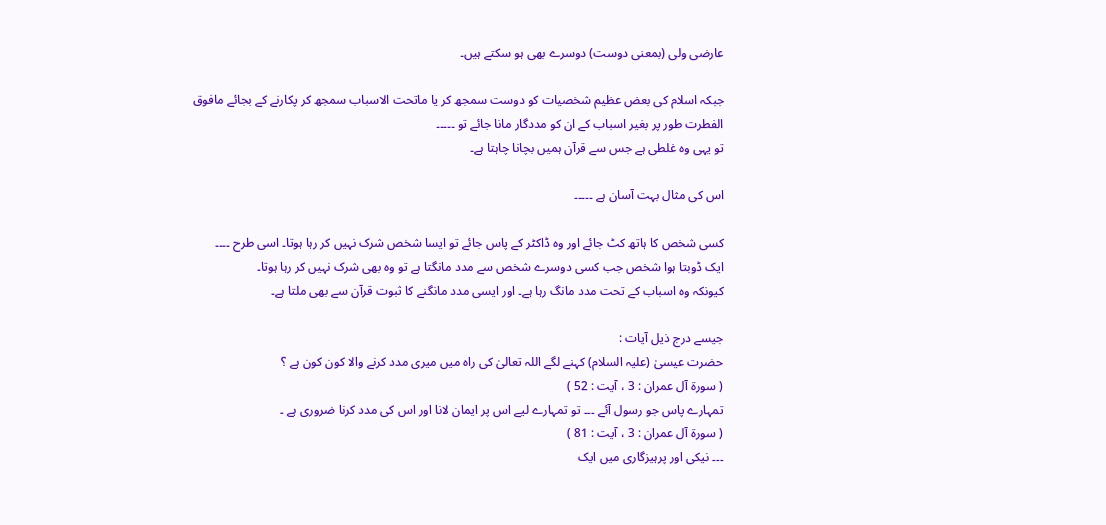عارضی ولی (بمعنی دوست) دوسرے بھی ہو سکتے ہیں۔

جبکہ اسلام کی بعض عظیم شخصیات کو دوست سمجھ کر یا ماتحت الاسباب سمجھ کر پکارنے کے بجائے مافوق الفطرت طور پر بغیر اسباب کے ان کو مددگار مانا جائے تو ۔۔۔۔۔
تو یہی وہ غلطی ہے جس سے قرآن ہمیں بچانا چاہتا ہے۔

اس کی مثال بہت آسان ہے ۔۔۔۔۔

کسی شخص کا ہاتھ کٹ جائے اور وہ ڈاکٹر کے پاس جائے تو ایسا شخص شرک نہیں کر رہا ہوتا۔ اسی طرح ۔۔۔۔
ایک ڈوبتا ہوا شخص جب کسی دوسرے شخص سے مدد مانگتا ہے تو وہ بھی شرک نہیں کر رہا ہوتا۔
کیونکہ وہ اسباب کے تحت مدد مانگ رہا ہے۔ اور ایسی مدد مانگنے کا ثبوت قرآن سے بھی ملتا ہے۔

جیسے درج ذیل آیات :
حضرت عیسیٰ (علیہ السلام) کہنے لگے اللہ تعالیٰ کی راہ میں میری مدد کرنے والا کون کون ہے ؟
( سورة آل عمران : 3 ، آیت : 52 )
تمہارے پاس جو رسول آئے ۔۔۔ تو تمہارے لیے اس پر ایمان لانا اور اس کی مدد کرنا ضروری ہے ۔
( سورة آل عمران : 3 ، آیت : 81 )
۔۔۔ نیکی اور پرہیزگاری میں ایک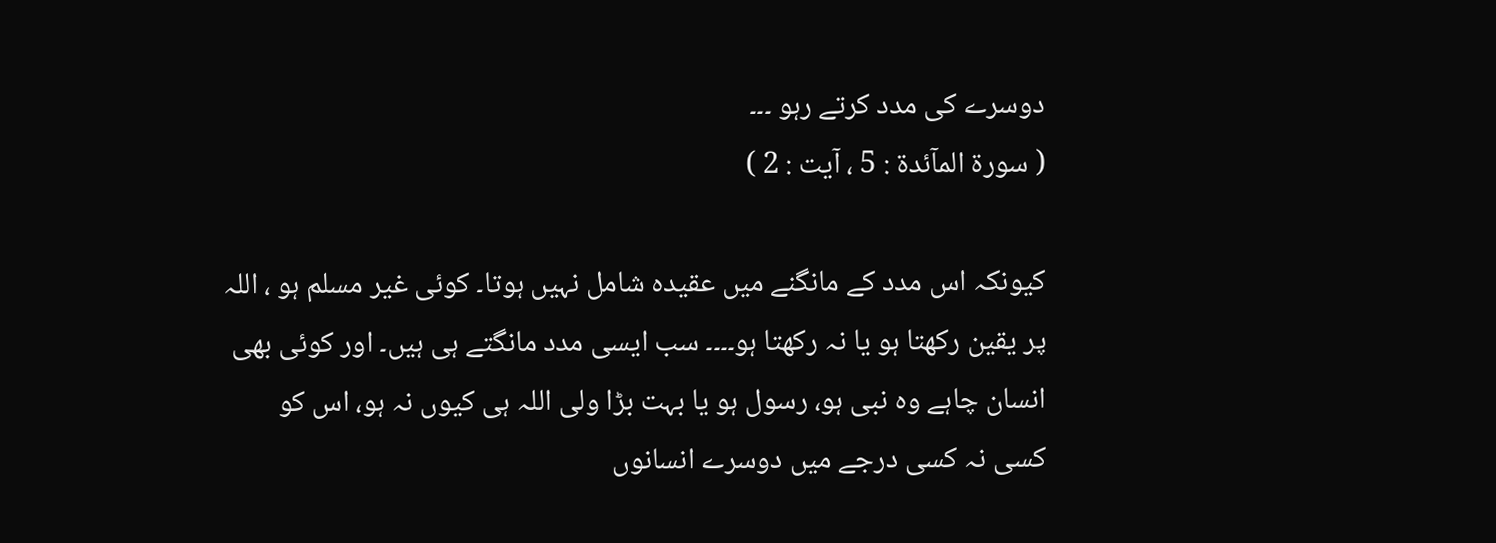دوسرے کی مدد کرتے رہو ۔۔۔
( سورة المآئدة : 5 ، آیت : 2 )

کیونکہ اس مدد کے مانگنے میں عقیدہ شامل نہیں ہوتا۔ کوئی غیر مسلم ہو ، اللہ پر یقین رکھتا ہو یا نہ رکھتا ہو۔۔۔۔ سب ایسی مدد مانگتے ہی ہیں۔ اور کوئی بھی انسان چاہے وہ نبی ہو، رسول ہو یا بہت بڑا ولی اللہ ہی کیوں نہ ہو، اس کو کسی نہ کسی درجے میں دوسرے انسانوں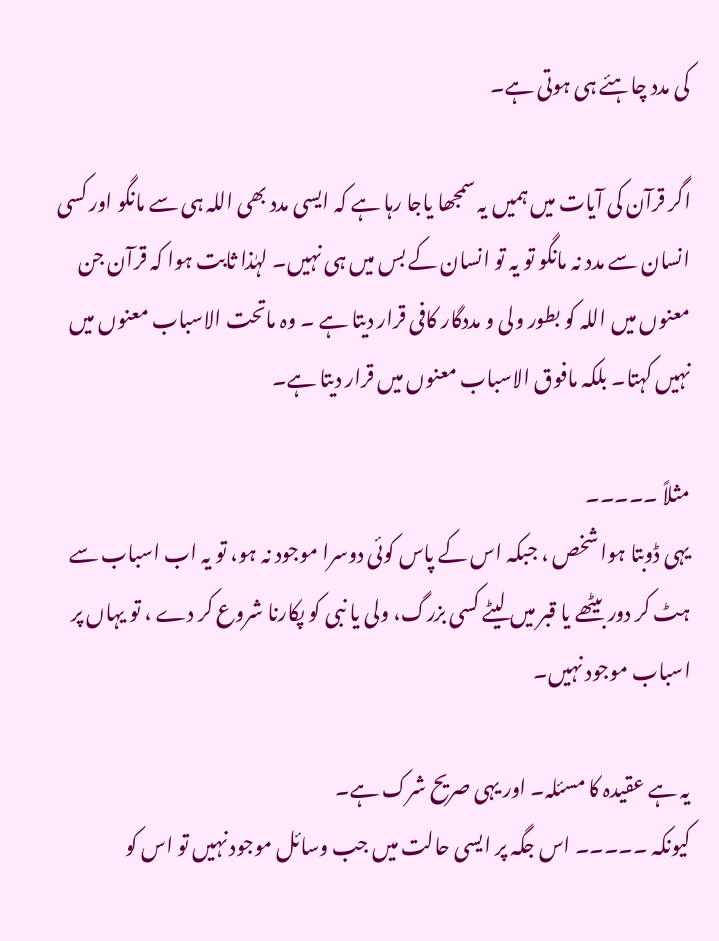کی مدد چاہئے ہی ہوتی ہے۔

اگر قرآن کی آیات میں ہمیں یہ سمجھا یاجا رہا ہے کہ ایسی مدد بھی اللہ ہی سے مانگو اور کسی انسان سے مدد نہ مانگو تو یہ تو انسان کے بس میں ہی نہیں۔ لہٰذا ثابت ہوا کہ قرآن جن معنوں میں اللہ کو بطور ولی و مددگار کافی قرار دیتا ہے ۔ وہ ماتحت الاسباب معنوں میں نہیں کہتا۔ بلکہ مافوق الاسباب معنوں میں قرار دیتا ہے۔

مثلاً ۔۔۔۔۔
یہی ڈوبتا ہوا شخص ، جبکہ اس کے پاس کوئی دوسرا موجود نہ ہو، تو یہ اب اسباب سے ہٹ کر دور بیٹھے یا قبر میں لیٹے کسی بزرگ، ولی یا نبی کو پکارنا شروع کر دے ، تو یہاں پر اسباب موجود نہیں۔

یہ ہے عقیدہ کا مسئلہ۔ اور یہی صریح شرک ہے۔
کیونکہ ۔۔۔۔۔ اس جگہ پر ایسی حالت میں جب وسائل موجود نہیں تو اس کو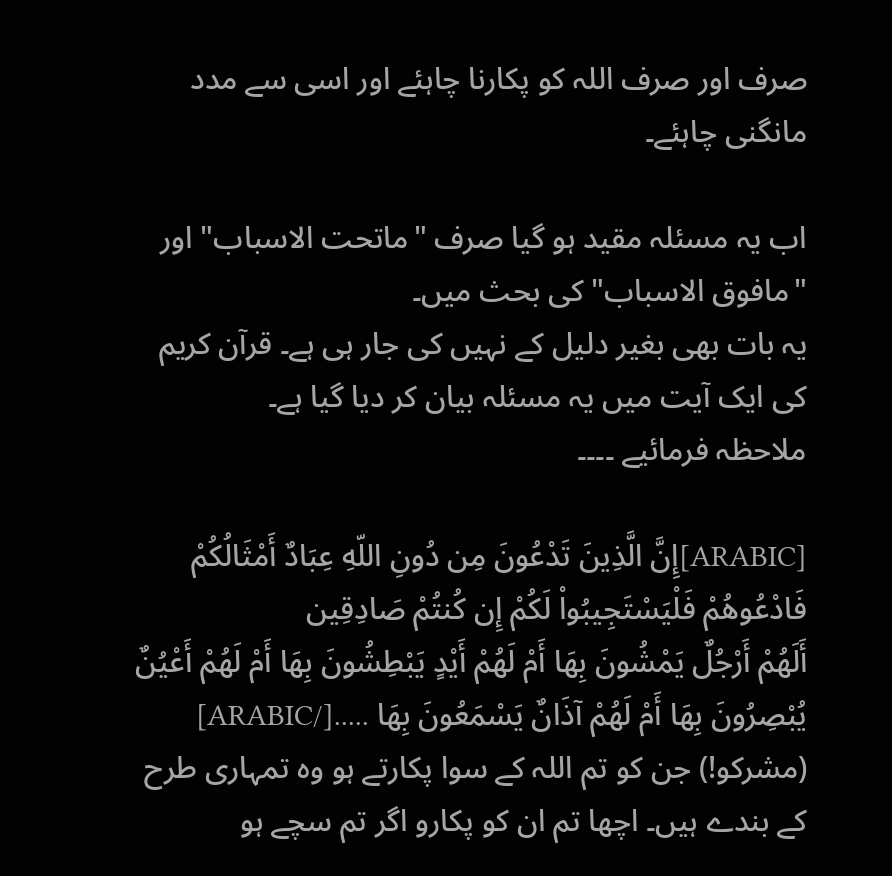صرف اور صرف اللہ کو پکارنا چاہئے اور اسی سے مدد مانگنی چاہئے۔

اب یہ مسئلہ مقید ہو گیا صرف "ماتحت الاسباب" اور "مافوق الاسباب" کی بحث میں۔
یہ بات بھی بغیر دلیل کے نہیں کی جار ہی ہے۔ قرآن کریم کی ایک آیت میں یہ مسئلہ بیان کر دیا گیا ہے۔
ملاحظہ فرمائیے ۔۔۔۔

[ARABIC]إِنَّ الَّذِينَ تَدْعُونَ مِن دُونِ اللّهِ عِبَادٌ أَمْثَالُكُمْ فَادْعُوهُمْ فَلْيَسْتَجِيبُواْ لَكُمْ إِن كُنتُمْ صَادِقِين
أَلَهُمْ أَرْجُلٌ يَمْشُونَ بِهَا أَمْ لَهُمْ أَيْدٍ يَبْطِشُونَ بِهَا أَمْ لَهُمْ أَعْيُنٌ يُبْصِرُونَ بِهَا أَمْ لَهُمْ آذَانٌ يَسْمَعُونَ بِهَا .....[/ARABIC]
(مشرکو!) جن کو تم اللہ کے سوا پکارتے ہو وہ تمہاری طرح کے بندے ہیں۔ اچھا تم ان کو پکارو اگر تم سچے ہو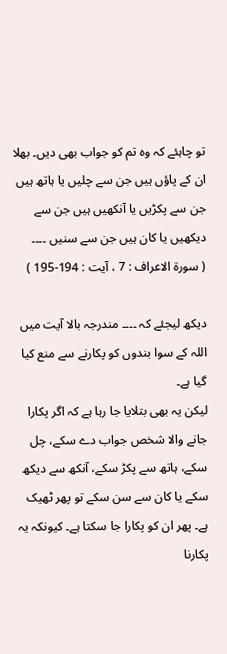تو چاہئے کہ وہ تم کو جواب بھی دیں۔ بھلا ان کے پاؤں ہیں جن سے چلیں یا ہاتھ ہیں جن سے پکڑیں یا آنکھیں ہیں جن سے دیکھیں یا کان ہیں جن سے سنیں ۔۔۔۔
( سورة الاعراف : 7 ، آیت : 194-195 )

دیکھ لیجئے کہ ۔۔۔۔ مندرجہ بالا آیت میں اللہ کے سوا بندوں کو پکارنے سے منع کیا گیا ہے۔
لیکن یہ بھی بتلایا جا رہا ہے کہ اگر پکارا جانے والا شخص جواب دے سکے، چل سکے، ہاتھ سے پکڑ سکے، آنکھ سے دیکھ سکے یا کان سے سن سکے تو پھر ٹھیک ہے۔ پھر ان کو پکارا جا سکتا ہے۔ کیونکہ یہ پکارنا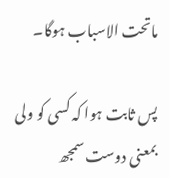ماتحت الاسباب ہوگا۔

پس ثابت ہوا کہ کسی کو ولی بمعنی دوست سمجھ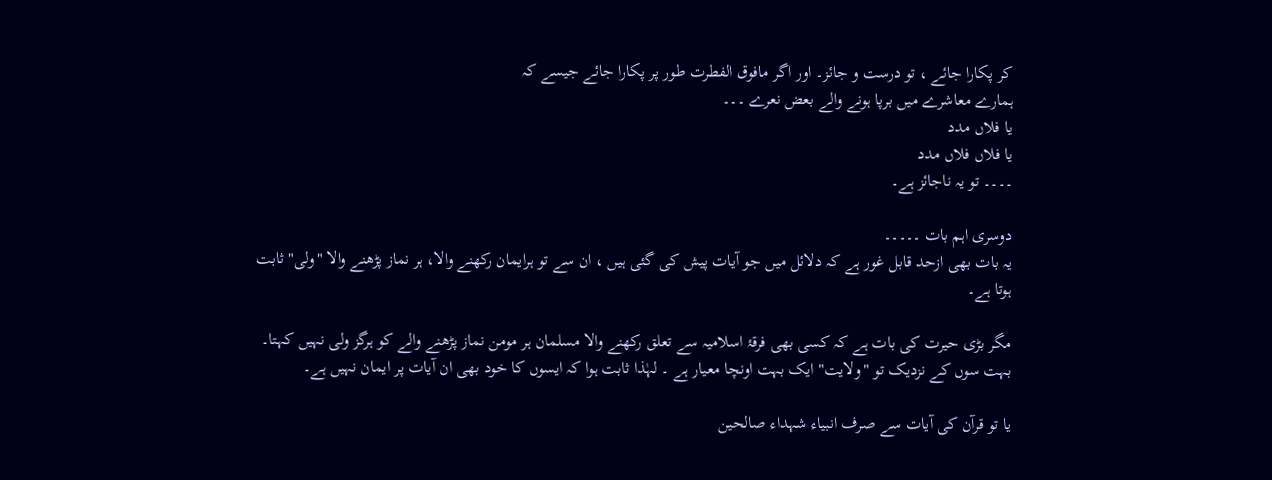کر پکارا جائے ، تو درست و جائز۔ اور اگر مافوق الفطرت طور پر پکارا جائے جیسے کہ
ہمارے معاشرے میں برپا ہونے والے بعض نعرے ۔۔۔
یا فلاں مدد
یا فلاں فلاں مدد
۔۔۔۔ تو یہ ناجائز ہے۔

دوسری اہم بات ۔۔۔۔۔
یہ بات بھی ازحد قابل غور ہے کہ دلائل میں جو آیات پیش کی گئی ہیں ، ان سے تو ہرایمان رکھنے والا، ہر نماز پڑھنے والا "ولی" ثابت ہوتا ہے۔

مگر بڑی حیرت کی بات ہے کہ کسی بھی فرقۂ اسلامیہ سے تعلق رکھنے والا مسلمان ہر مومن نماز پڑھنے والے کو ہرگز ولی نہیں کہتا۔
بہت سوں کے نزدیک تو "ولایت" ایک بہت اونچا معیار ہے ۔ لہٰذا ثابت ہوا کہ ایسوں کا خود بھی ان آیات پر ایمان نہیں ہے۔

یا تو قرآن کی آیات سے صرف انبیاء شہداء صالحین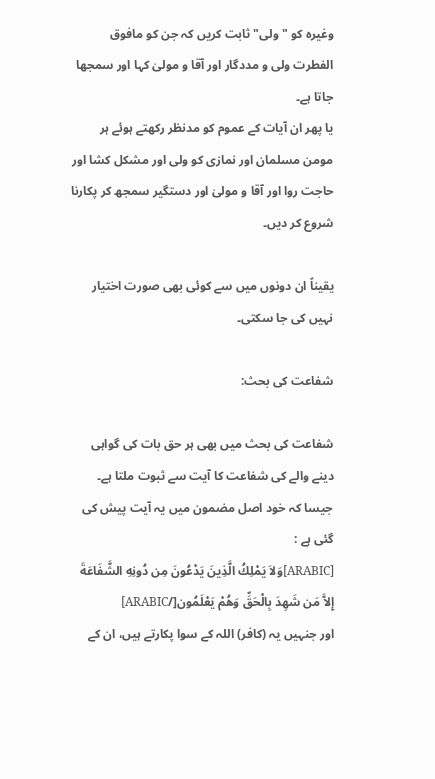وغیرہ کو "ولی" ثابت کریں کہ جن کو مافوق الفطرت ولی و مددگار اور آقا و مولیٰ کہا اور سمجھا جاتا ہے۔
یا پھر ان آیات کے عموم کو مدنظر رکھتے ہوئے ہر مومن مسلمان اور نمازی کو ولی اور مشکل کشا اور حاجت روا اور آقا و مولیٰ اور دستگیر سمجھ کر پکارنا شروع کر دیں۔

یقیناً ان دونوں میں سے کوئی بھی صورت اختیار نہیں کی جا سکتی۔

شفاعت کی بحث:

شفاعت کی بحث میں بھی ہر حق بات کی گواہی دینے والے کی شفاعت کا آیت سے ثبوت ملتا ہے۔
جیسا کہ خود اصل مضمون میں یہ آیت پیش کی گئی ہے :
[ARABIC]وَلاَ يَمْلِكُ الَّذِينَ يَدْعُونَ مِن دُونِهِ الشَّفَاعَةَ إِلاَّ مَن شَهِدَ بِالْحَقِّ وَهُمْ يَعْلَمُون[/ARABIC]
اور جنہیں یہ (کافر) اللہ کے سوا پکارتے ہیں، ان کے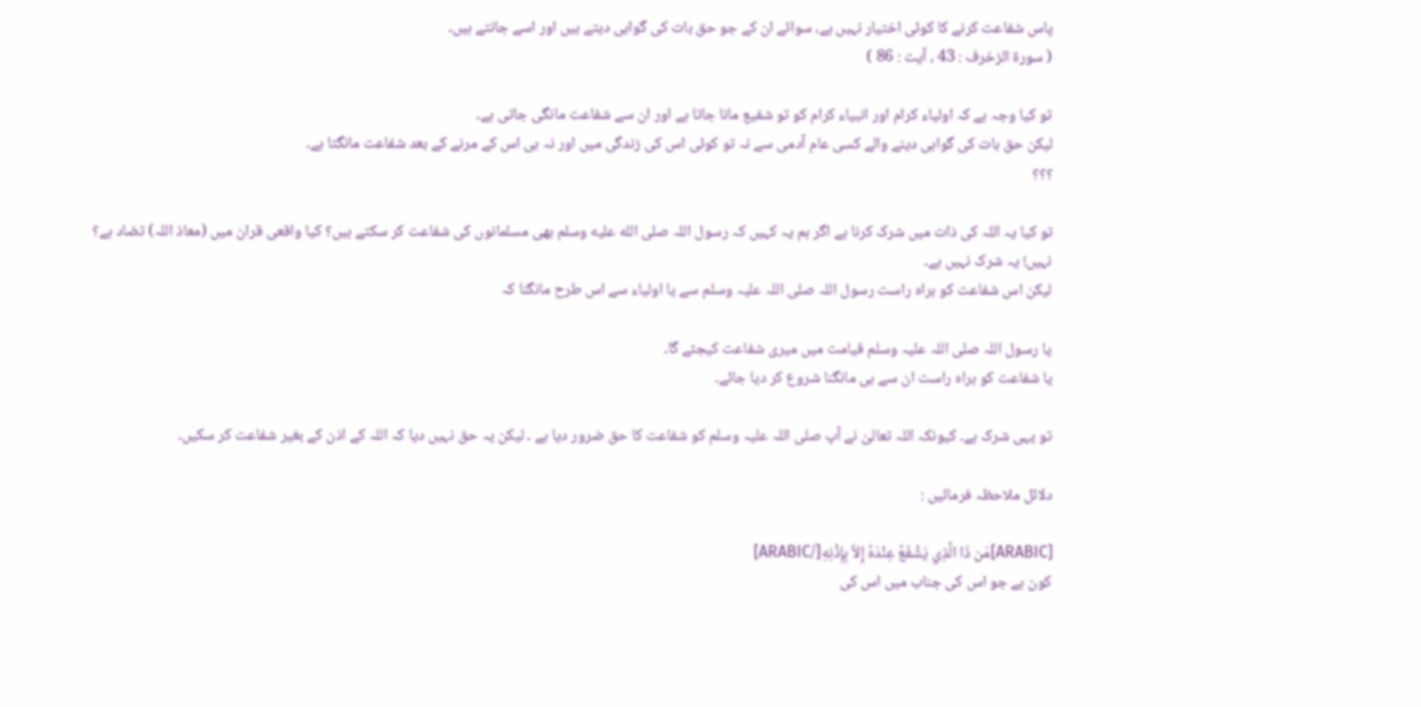پاس شفاعت کرنے کا کوئی اختیار نہیں ہے، سوائے ان کے جو حق بات کی گواہی دیتے ہیں اور اسے جانتے ہیں۔
( سورة الزخرف : 43 ، آیت : 86 )

تو کیا وجہ ہے کہ اولیاء کرام اور انبیاء کرام کو تو شفیع مانا جاتا ہے اور ان سے شفاعت مانگی جاتی ہے۔
لیکن حق بات کی گواہی دینے والے کسی عام آدمی سے نہ تو کوئی اس کی زندگی میں اور نہ ہی اس کے مرنے کے بعد شفاعت مانگتا ہے۔
؟؟؟

تو کیا یہ اللہ کی ذات میں شرک کرنا ہے اگر ہم یہ کہیں کہ رسول اللہ صلى الله عليه وسلم بھی مسلمانوں کی شفاعت کر سکتے ہیں؟ کیا واقعی قران میں (معاذ اللہ) تضاد ہے؟
نہیں! یہ شرک نہیں ہے۔
لیکن اس شفاعت کو براہ راست رسول اللہ صلی اللہ علیہ وسلم سے یا اولیاء سے اس طرح مانگنا کہ

یا رسول اللہ صلی اللہ علیہ وسلم قیامت میں میری شفاعت کیجئے گا۔
یا شفاعت کو براہ راست ان سے ہی مانگنا شروع کر دیا جائے۔

تو یہی شرک ہے۔ کیونکہ اللہ تعالیٰ نے آپ صلی اللہ علیہ وسلم کو شفاعت کا حق ضرور دیا ہے ۔ لیکن یہ حق نہیں دیا کہ اللہ کے اذن کے بغیر شفاعت کر سکیں۔

دلائل ملاحظہ فرمائیں :

[ARABIC]مَن ذَا الَّذِي يَشْفَعُ عِنْدَهُ إِلاَّ بِإِذْنِهِ[/ARABIC]
کون ہے جو اس کی جناب میں اس کی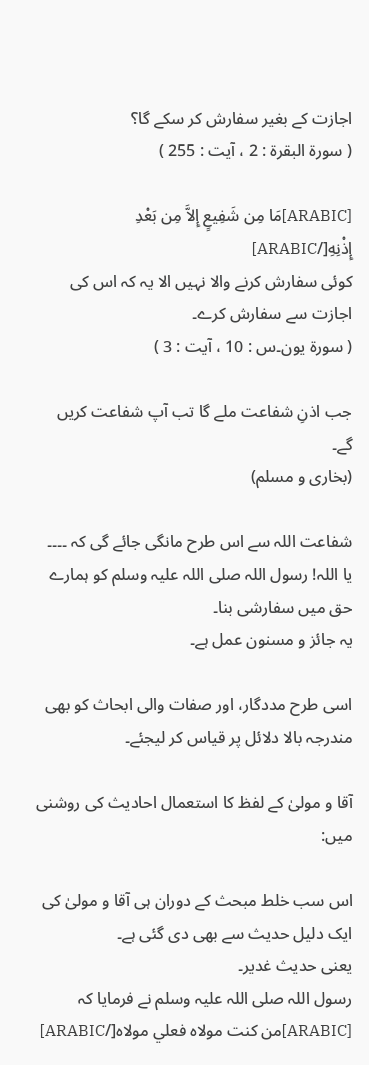اجازت کے بغیر سفارش کر سکے گا؟
( سورة البقرة : 2 ، آیت : 255 )

[ARABIC]مَا مِن شَفِيعٍ إِلاَّ مِن بَعْدِ إِذْنِهِ[/ARABIC]
کوئی سفارش کرنے والا نہیں الا یہ کہ اس کی اجازت سے سفارش کرے۔
( سورة يون۔س : 10 ، آیت : 3 )

جب اذنِ شفاعت ملے گا تب آپ شفاعت کریں گے۔
(بخاری و مسلم)

شفاعت اللہ سے اس طرح مانگی جائے گی کہ ۔۔۔۔
یا اللہ! رسول اللہ صلی اللہ علیہ وسلم کو ہمارے حق میں سفارشی بنا۔
یہ جائز و مسنون عمل ہے۔

اسی طرح مددگار، اور صفات والی ابحاث کو بھی مندرجہ بالا دلائل پر قیاس کر لیجئے۔

آقا و مولیٰ کے لفظ کا استعمال احادیث کی روشنی میں:

اس سب خلط مبحث کے دوران ہی آقا و مولیٰ کی ایک دلیل حدیث سے بھی دی گئی ہے۔
یعنی حدیث غدیر۔
رسول اللہ صلی اللہ علیہ وسلم نے فرمایا کہ
[ARABIC]من كنت مولاه فعلي مولاه[/ARABIC]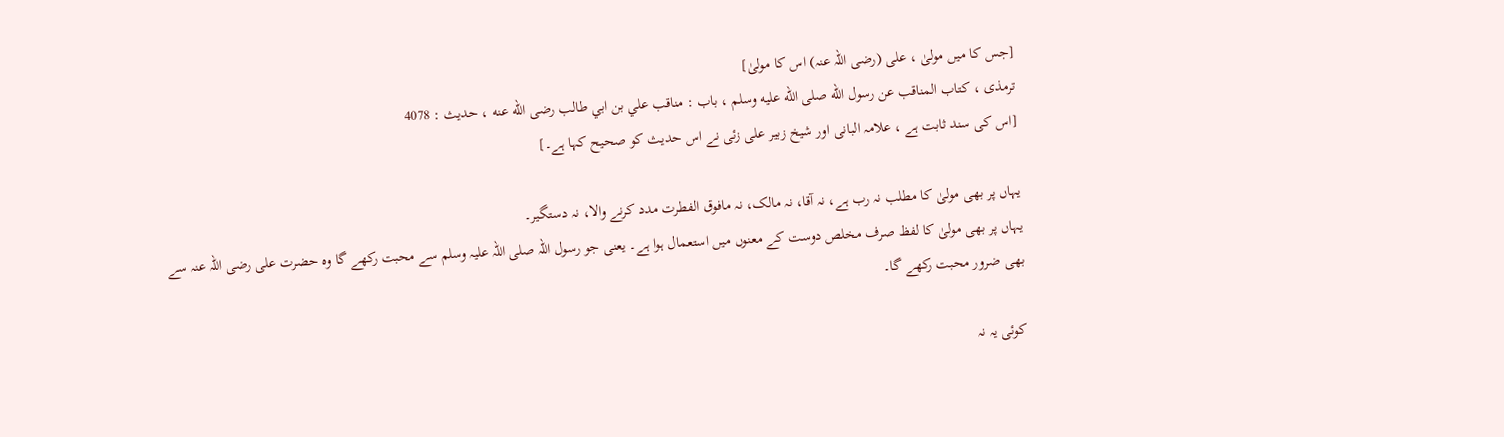[جس کا میں مولیٰ ، علی (رضی اللہ عنہ) اس کا مولیٰ]
ترمذی ، كتاب المناقب عن رسول الله صلى الله عليه وسلم ، باب : مناقب علي بن ابي طالب رضى الله عنه ، حدیث : 4078
[اس کی سند ثابت ہے ، علامہ البانی اور شیخ زبیر علی زئی نے اس حدیث کو صحیح کہا ہے۔]

یہاں پر بھی مولیٰ کا مطلب نہ رب ہے، نہ آقا، نہ مالک، نہ مافوق الفطرت مدد کرنے والا، نہ دستگیر۔
یہاں پر بھی مولیٰ کا لفظ صرف مخلص دوست کے معنوں میں استعمال ہوا ہے۔ یعنی جو رسول اللہ صلی اللہ علیہ وسلم سے محبت رکھے گا وہ حضرت علی رضی اللہ عنہ سے بھی ضرور محبت رکھے گا۔

کوئی یہ نہ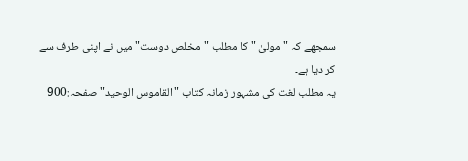سمجھے کہ "مولیٰ " کا مطلب "مخلص دوست" میں نے اپنی طرف سے کر دیا ہے۔
یہ مطلب لغت کی مشہور زمانہ کتاب "القاموس الوحید" صفحہ:900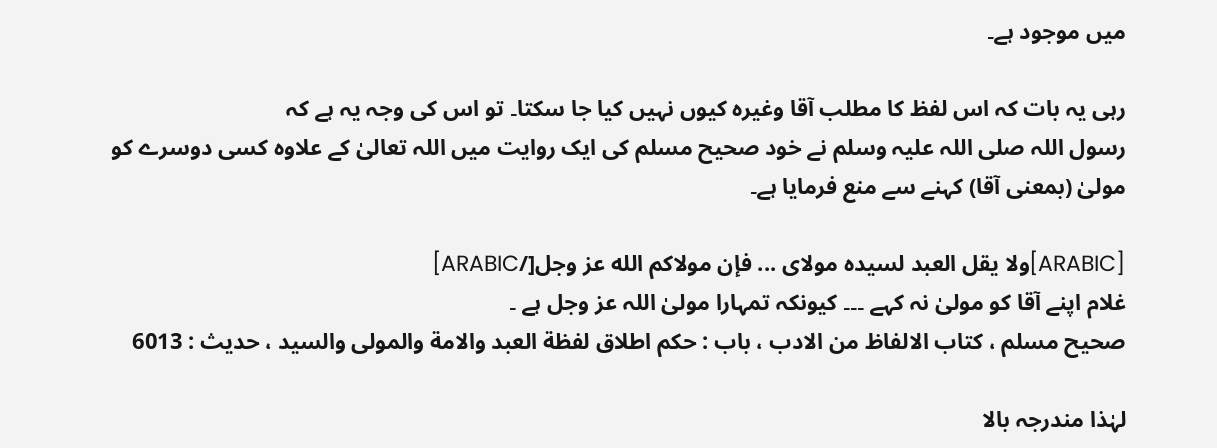میں موجود ہے۔

رہی یہ بات کہ اس لفظ کا مطلب آقا وغیرہ کیوں نہیں کیا جا سکتا۔ تو اس کی وجہ یہ ہے کہ
رسول اللہ صلی اللہ علیہ وسلم نے خود صحیح مسلم کی ایک روایت میں اللہ تعالیٰ کے علاوہ کسی دوسرے کو مولیٰ (بمعنی آقا) کہنے سے منع فرمایا ہے۔

[ARABIC]ولا يقل العبد لسيده مولاى ... فإن مولاكم الله عز وجل[/ARABIC]
غلام اپنے آقا کو مولیٰ نہ کہے ۔۔۔ کیونکہ تمہارا مولیٰ اللہ عز وجل ہے ۔
صحیح مسلم ، كتاب الالفاظ من الادب ، باب : حكم اطلاق لفظة العبد والامة والمولى والسيد ، حدیث : 6013

لہٰذا مندرجہ بالا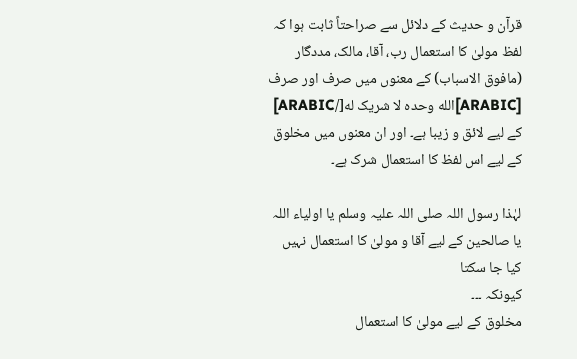قرآن و حدیث کے دلائل سے صراحتاً ثابت ہوا کہ لفظ مولیٰ کا استعمال رب، آقا، مالک، مددگار (مافوق الاسباب) کے معنوں میں صرف اور صرف [ARABIC]الله وحده لا شريک له[/ARABIC] کے لیے لائق و زیبا ہے۔ اور ان معنوں میں مخلوق کے لیے اس لفظ کا استعمال شرک ہے۔

لہٰذا رسول اللہ صلی اللہ علیہ وسلم یا اولیاء اللہ یا صالحین کے لیے آقا و مولیٰ کا استعمال نہیں کیا جا سکتا
کیونکہ ۔۔۔
مخلوق کے لیے مولیٰ کا استعمال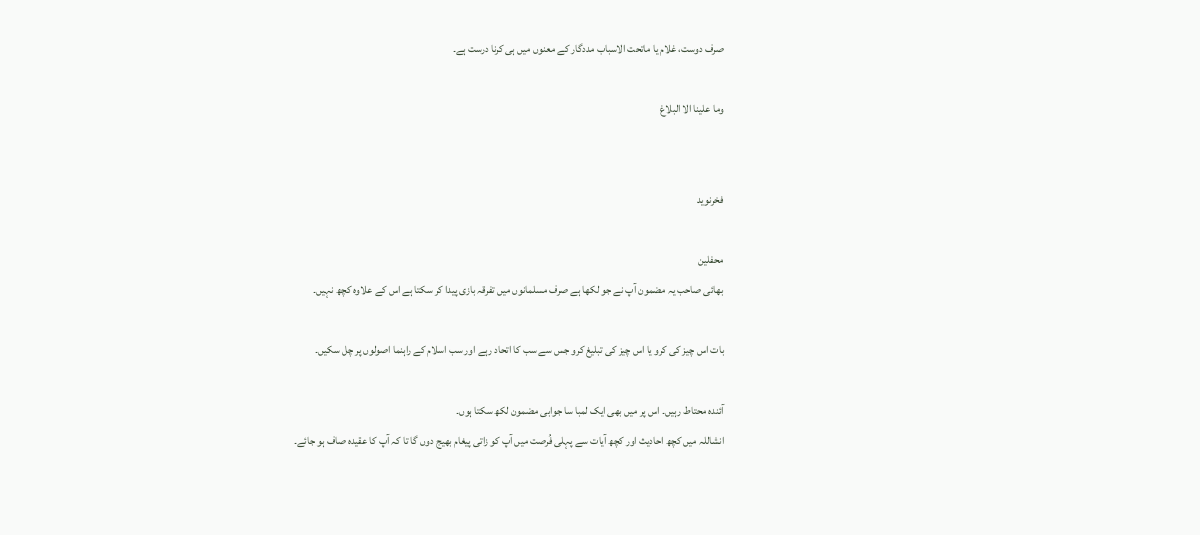صرف دوست، غلام یا ماتحت الاسباب مددگار کے معنوں میں ہی کرنا درست ہے۔

وما علینا الا البلاغ


فخرنوید

محفلین
بھائی صاحب یہ مضمون آپ نے جو لکھا ہے صرف مسلمانوں میں تفرقہ بازی پیدا کر سکتا ہے اس کے علاوہ کچھ نہیں۔

بات اس چیز کی کرو یا اس چیز کی تبلیغ کرو جس سے سب کا اتحاد رہے اور سب اسلام کے راہنما اصولوں پر چل سکیں۔

آئندہ محتاط رہیں۔ اس پر میں بھی ایک لمبا سا جوابی مضمون لکھ سکتا ہوں۔
انشاللہ میں کچھ احادیث اور کچھ آیات سے پہلی فُرصت میں آپ کو زاتی پیغام بھیج دوں گا تا کہ آپ کا عقیدہ صاف ہو جائے۔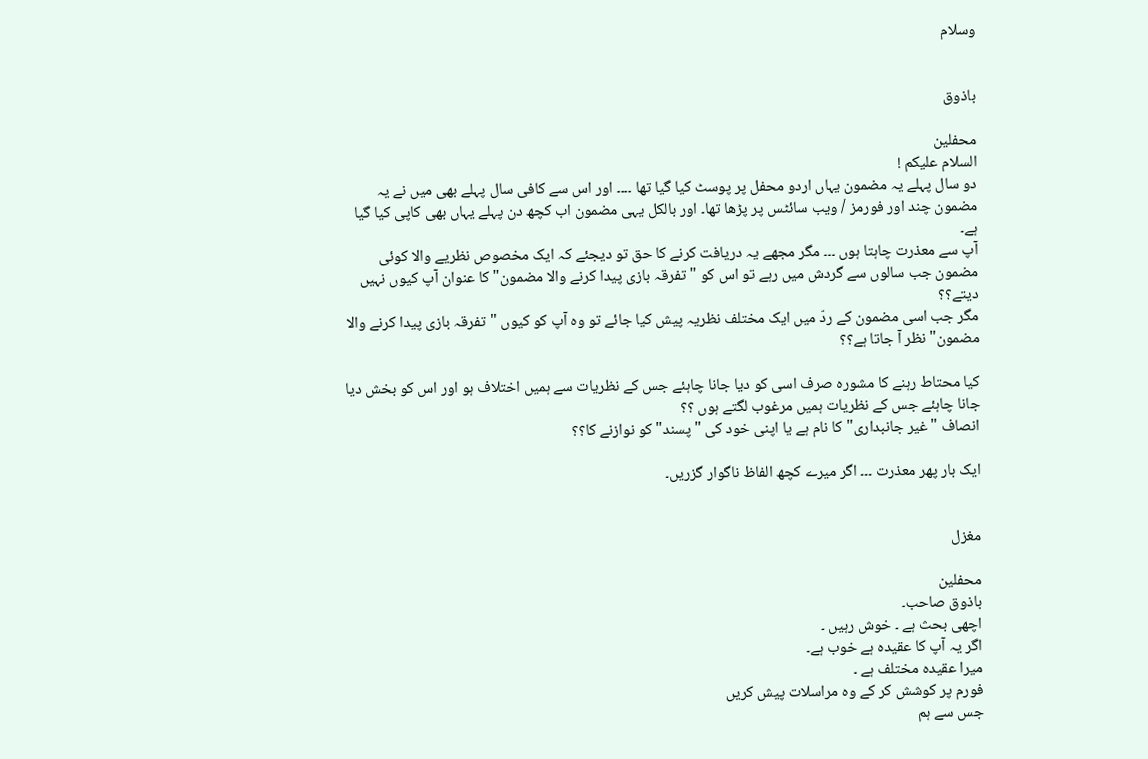وسلام


باذوق

محفلین
السلام علیکم !
دو سال پہلے یہ مضمون یہاں اردو محفل پر پوسٹ کیا گیا تھا ۔۔۔۔ اور اس سے کافی سال پہلے بھی میں نے یہ مضمون چند اور فورمز / ویب سائٹس پر پڑھا تھا۔ اور بالکل یہی مضمون اب کچھ دن پہلے یہاں بھی کاپی کیا گیا ہے۔
آپ سے معذرت چاہتا ہوں ۔۔۔ مگر مجھے یہ دریافت کرنے کا حق تو دیجئے کہ ایک مخصوص نظریے والا کوئی مضمون جب سالوں سے گردش میں رہے تو اس کو "تفرقہ بازی پیدا کرنے والا مضمون" کا عنوان آپ کیوں نہیں دیتے؟؟
مگر جب اسی مضمون کے ردّ میں ایک مختلف نظریہ پیش کیا جائے تو وہ آپ کو کیوں "تفرقہ بازی پیدا کرنے والا مضمون" نظر آ جاتا ہے؟؟

کیا محتاط رہنے کا مشورہ صرف اسی کو دیا جانا چاہئے جس کے نظریات سے ہمیں اختلاف ہو اور اس کو بخش دیا جانا چاہئے جس کے نظریات ہمیں‌ مرغوب لگتے ہوں ؟؟
انصاف "غیر جانبداری" کا نام ہے یا اپنی خود کی "پسند" کو نوازنے کا؟؟

ایک بار پھر معذرت ۔۔۔ اگر میرے کچھ الفاظ ناگوار گزریں۔


مغزل

محفلین
باذوق صاحب۔
اچھی بحث ہے ۔ خوش رہیں ۔
اگر یہ آپ کا عقیدہ ہے خوب ہے۔
میرا عقیدہ مختلف ہے ۔
فورم پر کوشش کر کے وہ مراسلات پیش کریں
جس سے ہم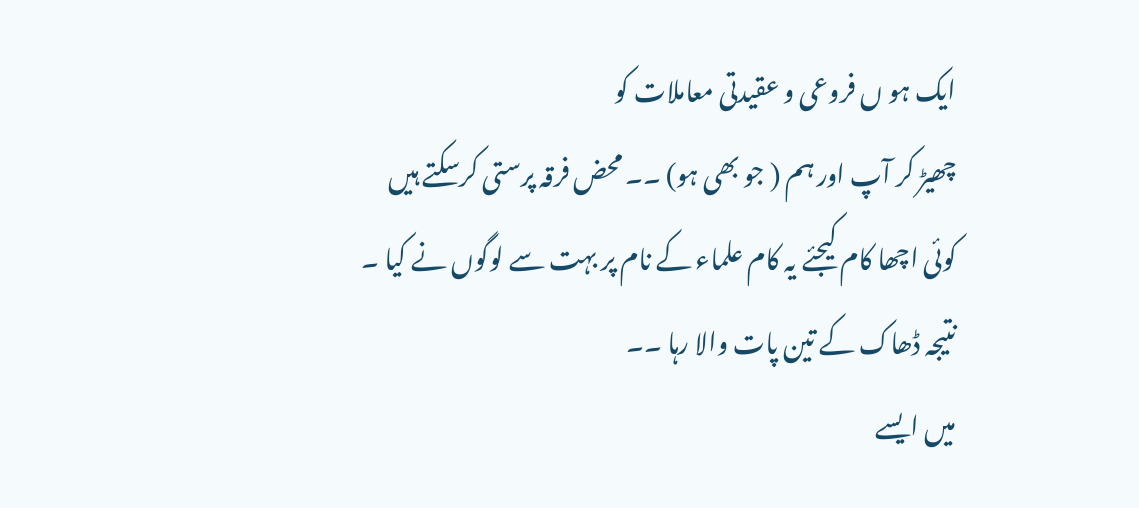ایک ہو ں فروعی و عقیدتی معاملات کو
چھیڑ کر آپ اور ہم ( جو بھی ہو) ۔۔ محض فرقہ پرستی کرسکتے ہیں
کوئی اچھا کام کیجئے یہ کام علماء کے نام پر بہت سے لوگوں نے کیا ۔
نتیجہ ڈھاک کے تین پات والا رہا ۔۔
میں ایسے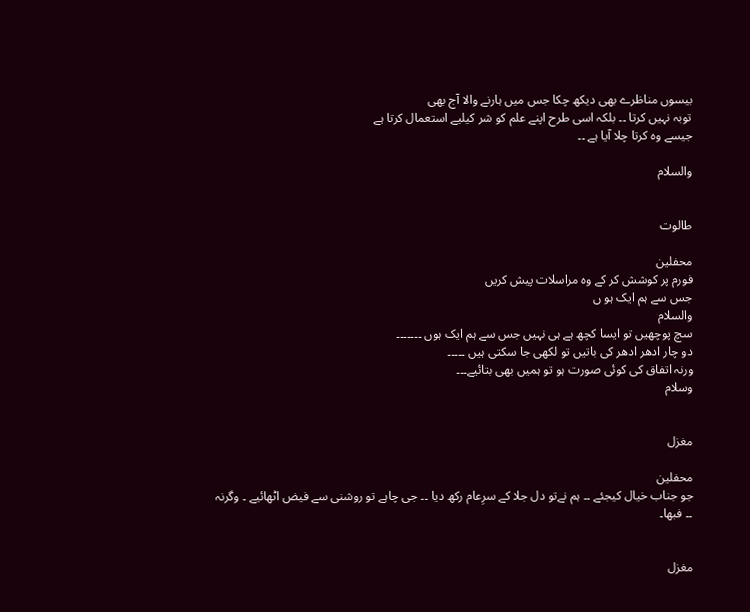بیسوں مناظرے بھی دیکھ چکا جس میں ہارنے والا آج بھی
توبہ نہیں کرتا ۔۔ بلکہ اسی طرح اپنے علم کو شر کیلیے استعمال کرتا ہے
جیسے وہ کرتا چلا آیا ہے ۔۔

والسلام


طالوت

محفلین
فورم پر کوشش کر کے وہ مراسلات پیش کریں
جس سے ہم ایک ہو ں
والسلام
سچ پوچھیں تو ایسا کچھ ہے ہی نہیں جس سے ہم ایک ہوں ۔۔۔۔۔۔۔
دو چار ادھر ادھر کی باتیں تو لکھی جا سکتی ہیں ۔۔۔۔۔
ورنہ اتفاق کی کوئی صورت ہو تو ہمیں بھی بتائیے۔۔۔
وسلام


مغزل

محفلین
جو جناب خیال کیجئے ۔۔ ہم نےتو دل جلا کے سرِعام رکھ دیا ۔۔ جی چاہے تو روشنی سے فیض اٹھائیے ۔ وگرنہ ۔۔ فبھا۔


مغزل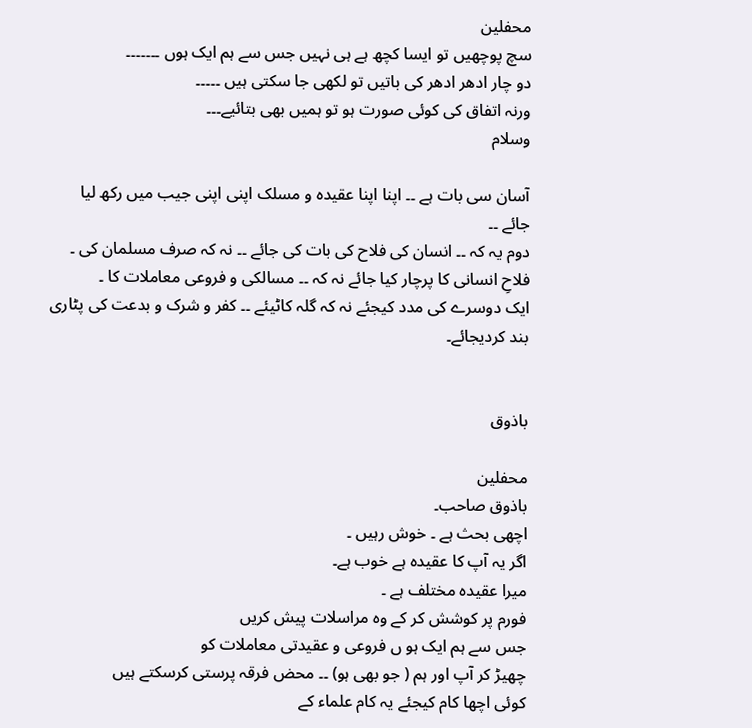محفلین
سچ پوچھیں تو ایسا کچھ ہے ہی نہیں جس سے ہم ایک ہوں ۔۔۔۔۔۔۔
دو چار ادھر ادھر کی باتیں تو لکھی جا سکتی ہیں ۔۔۔۔۔
ورنہ اتفاق کی کوئی صورت ہو تو ہمیں بھی بتائیے۔۔۔
وسلام

آسان سی بات ہے ۔۔ اپنا اپنا عقیدہ و مسلک اپنی اپنی جیب میں رکھ لیا جائے ۔۔
دوم یہ کہ ۔۔ انسان کی فلاح کی بات کی جائے ۔۔ نہ کہ صرف مسلمان کی ۔
فلاحِ انسانی کا پرچار کیا جائے نہ کہ ۔۔ مسالکی و فروعی معاملات کا ۔
ایک دوسرے کی مدد کیجئے نہ کہ گلہ کاٹیئے ۔۔ کفر و شرک و بدعت کی پٹاری بند کردیجائے۔


باذوق

محفلین
باذوق صاحب۔
اچھی بحث ہے ۔ خوش رہیں ۔
اگر یہ آپ کا عقیدہ ہے خوب ہے۔
میرا عقیدہ مختلف ہے ۔
فورم پر کوشش کر کے وہ مراسلات پیش کریں
جس سے ہم ایک ہو ں فروعی و عقیدتی معاملات کو
چھیڑ کر آپ اور ہم ( جو بھی ہو) ۔۔ محض فرقہ پرستی کرسکتے ہیں
کوئی اچھا کام کیجئے یہ کام علماء کے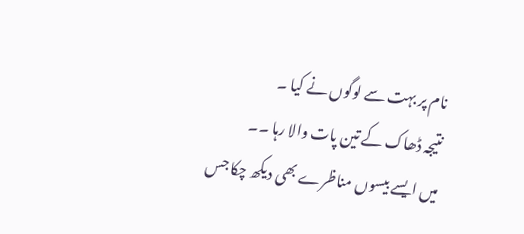نام پر بہت سے لوگوں نے کیا ۔
نتیجہ ڈھاک کے تین پات والا رہا ۔۔
میں ایسے بیسوں مناظرے بھی دیکھ چکا جس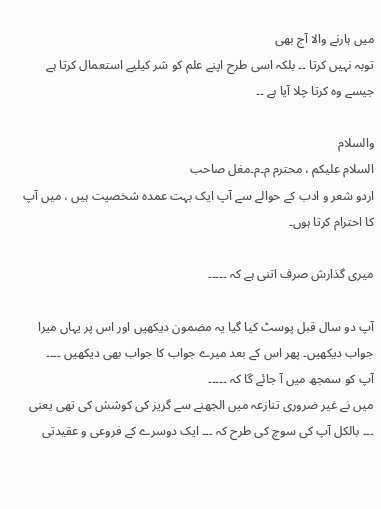میں ہارنے والا آج بھی
توبہ نہیں کرتا ۔۔ بلکہ اسی طرح اپنے علم کو شر کیلیے استعمال کرتا ہے
جیسے وہ کرتا چلا آیا ہے ۔۔

والسلام
السلام علیکم ، محترم م۔م۔مغل صاحب
اردو شعر و ادب کے حوالے سے آپ ایک بہت عمدہ شخصیت ہیں ، میں آپ کا احترام کرتا ہوں۔

میری گذارش صرف اتنی ہے کہ ۔۔۔۔۔

آپ دو سال قبل پوسٹ کیا گیا یہ مضمون دیکھیں اور اس پر یہاں میرا جواب دیکھیں۔ پھر اس کے بعد میرے جواب کا جواب بھی دیکھیں ۔۔۔۔
آپ کو سمجھ میں آ جائے گا کہ ۔۔۔۔۔
میں نے غیر ضروری تنازعہ میں الجھنے سے گریز کی کوشش کی تھی یعنی ۔۔۔ بالکل آپ کی سوچ کی طرح کہ ۔۔۔ ایک دوسرے کے فروعی و عقیدتی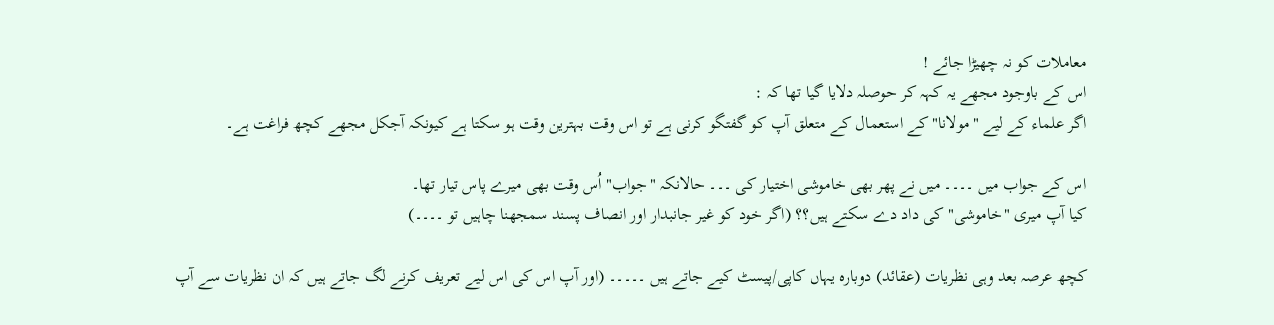معاملات کو نہ چھیڑا جائے !
اس کے باوجود مجھے یہ کہہ کر حوصلہ دلایا گیا تھا کہ :
اگر علماء کے لیے "مولانا" کے استعمال کے متعلق آپ کو گفتگو کرنی ہے تو اس وقت بہترین وقت ہو سکتا ہے کیونکہ آجکل مجھے کچھ فراغت ہے۔

اس کے جواب میں ۔۔۔۔ میں نے پھر بھی خاموشی اختیار کی ۔۔۔ حالانکہ "جواب" اُس وقت بھی میرے پاس تیار تھا۔
کیا آپ میری "خاموشی" کی داد دے سکتے ہیں؟؟ (اگر خود کو غیر جانبدار اور انصاف پسند سمجھنا چاہیں تو ۔۔۔۔)

کچھ عرصہ بعد وہی نظریات (عقائد) دوبارہ یہاں کاپی/پیسٹ کیے جاتے ہیں ۔۔۔۔۔ (اور آپ اس کی اس لیے تعریف کرنے لگ جاتے ہیں کہ ان نظریات سے آپ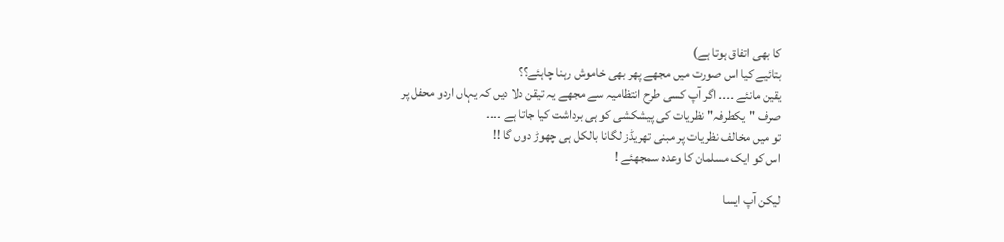کا بھی اتفاق ہوتا ہے)
بتائیے کیا اس صورت میں مجھے پھر بھی خاموش رہنا چاہئے؟؟
یقین مانئے ۔۔۔۔ اگر آپ کسی طرح انتظامیہ سے مجھے یہ تیقن دلا دیں کہ یہاں اردو محفل پر صرف "یکطرفہ" نظریات کی پیشکشی کو ہی برداشت کیا جاتا ہے ۔۔۔۔
تو میں مخالف نظریات پر مبنی تھریڈز لگانا بالکل ہی چھوڑ دوں گا !!
اس کو ایک مسلمان کا وعدہ سمجھئے !

لیکن آپ ایسا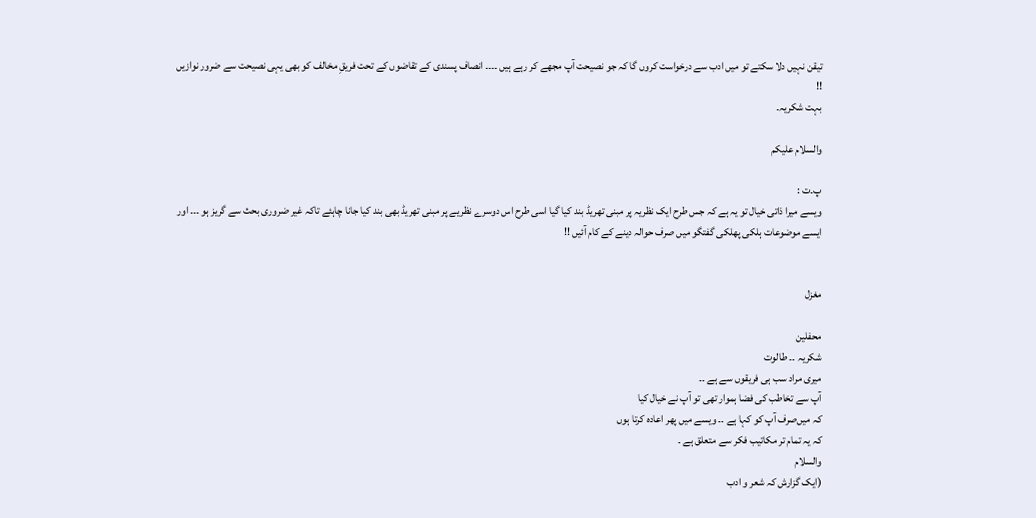تیقن نہیں دلا سکتے تو میں‌ ادب سے درخواست کروں گا کہ جو نصیحت آپ مجھے کر رہے ہیں ۔۔۔۔ انصاف پسندی کے تقاضوں کے تحت فریقِ مخالف کو بھی یہی نصیحت سے ضرور نوازیں !!
بہت شکریہ۔

والسلام علیکم

پ۔ت :
ویسے میرا ذاتی خیال تو یہ ہے کہ جس طرح ایک نظریہ پر مبنی تھریڈ بند کیا گیا اسی طرح اس دوسرے نظریے پر مبنی تھریڈ بھی بند کیا جانا چاہئے تاکہ غیر ضروری بحث سے گریز ہو ۔۔۔ اور ایسے موضوعات ہلکی پھلکی گفتگو میں صرف حوالہ دینے کے کام آئیں‌ !!


مغزل

محفلین
شکریہ ۔۔ طالوت
میری مراد سب ہی فریقوں سے ہے ۔۔
آپ سے تخاطب کی فضا ہموار تھی تو آپ نے خیال کیا
کہ میں‌صرف آپ کو کہا ہے ۔۔ ویسے میں پھر اعادہ کرتا ہوں
کہ یہ تمام تر مکاتیب فکر سے متعلق ہے ۔
والسلام
(ایک گزارش کہ شعر و ادب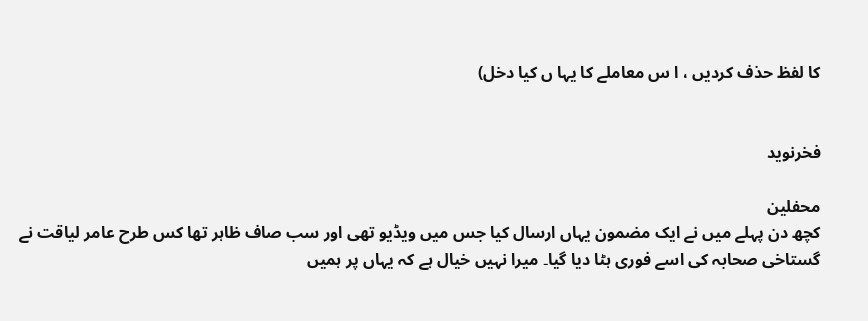کا لفظ حذف کردیں ، ا س معاملے کا یہا ں کیا دخل)


فخرنوید

محفلین
کچھ دن پہلے میں نے ایک مضمون یہاں ارسال کیا جس میں ویڈیو تھی اور سب صاف ظاہر تھا کس طرح عامر لیاقت نے گستاخی صحابہ کی اسے فوری ہٹا دیا گیا۔ میرا نہیں خیال ہے کہ یہاں پر ہمیں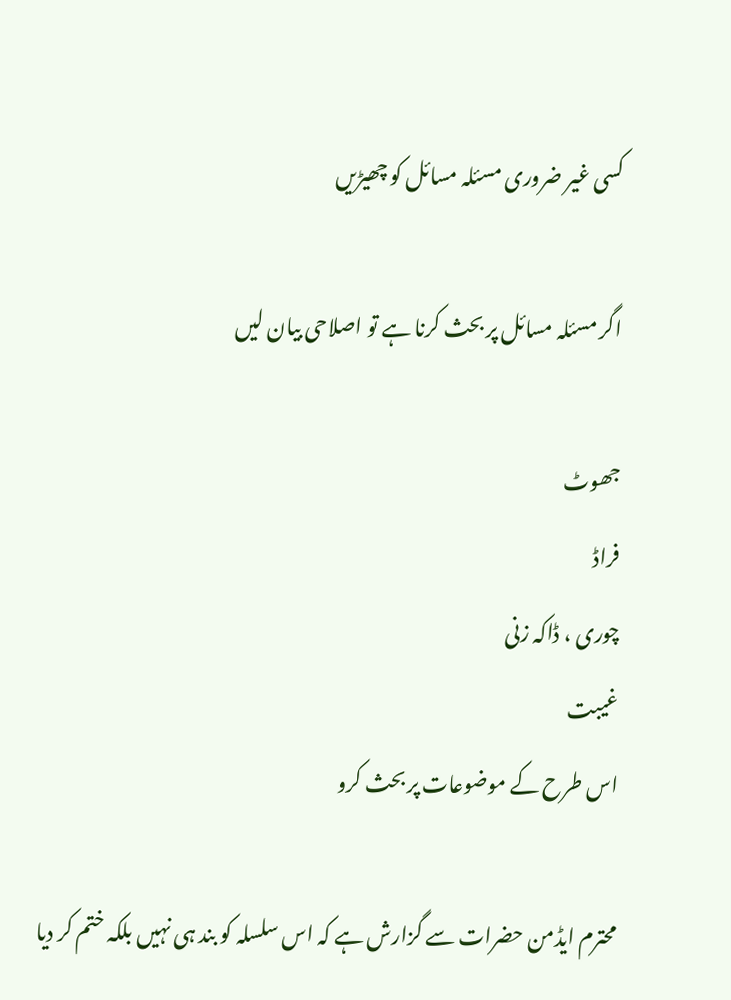کسی غیر ضروری مسئلہ مسائل کو چھیڑیں

اگر مسئلہ مسائل پر بحث کرنا ہے تو اصلاحی بیان لیں

جھوٹ
فراڈ
چوری ، ڈاکہ زنی
غیبت
اس طرح کے موضوعات پر بحث کرو

محترم ایڈمن حضرات سے گزارش ہے کہ اس سلسلہ کو بند ہی نہیں بلکہ ختم کر دیا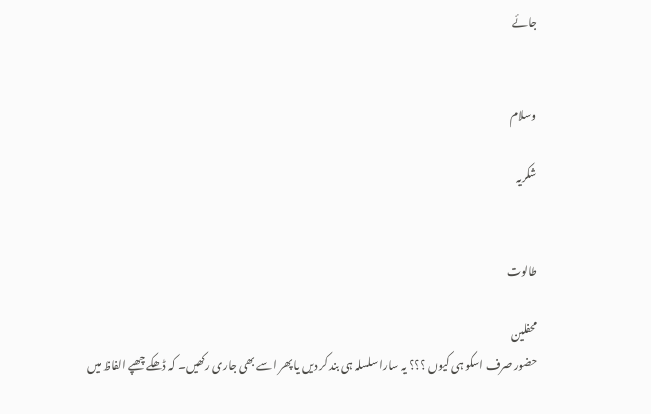جائے


وسلام

شکریہ


طالوت

محفلین
حضور صرف اسکو ہی کیوں ؟؟؟ یہ سارا سلسلہ ہی بند کر دیں یا پھر اسے بھی جاری رکھیں۔ کہ ڈھکے چھپے الفاظ میں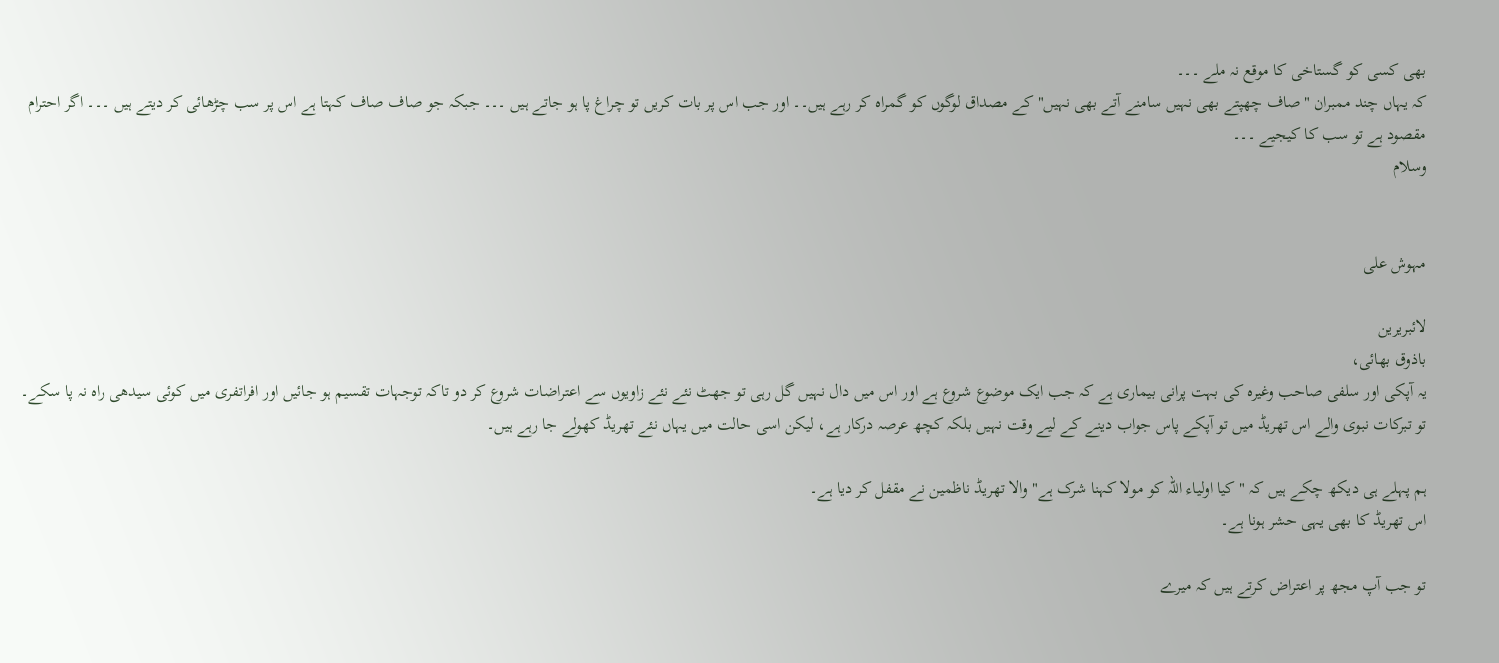بھی کسی کو گستاخی کا موقع نہ ملے ۔۔۔
کہ یہاں چند ممبران "صاف چھپتے بھی نہیں سامنے آتے بھی نہیں" کے مصداق لوگوں کو گمراہ کر رہے ہیں۔۔ اور جب اس پر بات کریں تو چراغ پا ہو جاتے ہیں ۔۔۔ جبکہ جو صاف صاف کہتا ہے اس پر سب چڑھائی کر دیتے ہیں ۔۔۔ اگر احترام مقصود ہے تو سب کا کیجیے ۔۔۔
وسلام


مہوش علی

لائبریرین
باذوق بھائی،
یہ آپکی اور سلفی صاحب وغیرہ کی بہت پرانی بیماری ہے کہ جب ایک موضوع شروع ہے اور اس میں دال نہیں گل رہی تو جھٹ نئے نئے زاویوں سے اعتراضات شروع کر دو تاکہ توجہات تقسیم ہو جائیں اور افراتفری میں کوئی سیدھی راہ نہ پا سکے۔
تو تبرکات نبوی والے اس تھریڈ میں تو آپکے پاس جواب دینے کے لیے وقت نہیں بلکہ کچھ عرصہ درکار ہے، لیکن اسی حالت میں یہاں نئے تھریڈ کھولے جا رہے ہیں۔

ہم پہلے ہی دیکھ چکے ہیں کہ "کیا اولیاء اللہ کو مولا کہنا شرک ہے" والا تھریڈ ناظمین نے مقفل کر دیا ہے۔
اس تھریڈ کا بھی یہی حشر ہونا ہے۔

تو جب آپ مجھ پر اعتراض کرتے ہیں کہ میرے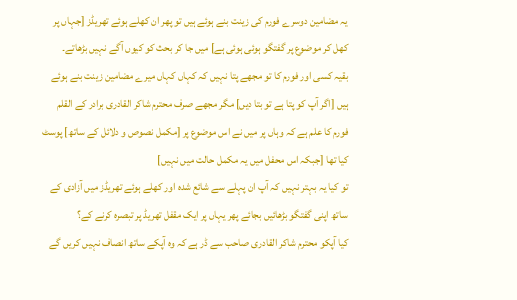یہ مضامین دوسرے فورم کی زینت بنے ہوئے ہیں تو پھر ان کھلے ہوئے تھریڈز [جہاں پر کھل کر موضوع پر گفتگو ہوئی ہوئی ہے] میں جا کر بحث کو کیوں آگے نہیں بڑھاتے۔
بقیہ کسی اور فورم کا تو مجھے پتا نہیں کہ کہاں کہاں میرے مضامین زینت بنے ہوئے ہیں [اگر آپ کو پتا ہے تو بتا دیں] مگر مجھے صرف محترم شاکر القادری برادر کے القلم فورم کا علم ہے کہ وہاں پر میں نے اس موضوع پر [مکمل نصوص و دلائل کے ساتھ] پوسٹ کیا تھا [جبکہ اس محفل میں یہ مکمل حالت میں نہیں]
تو کیا یہ بہتر نہیں کہ آپ ان پہلے سے شائع شدہ اور کھلے ہوئے تھریڈز میں آزادی کے ساتھ اپنی گفتگو بڑھائیں بجائے پھر یہاں پر ایک مقفل تھریڈ پر تبصرہ کرنے کے؟
کیا آپکو محترم شاکر القادری صاحب سے ڈر ہے کہ وہ آپکے ساتھ انصاف نہیں کریں گے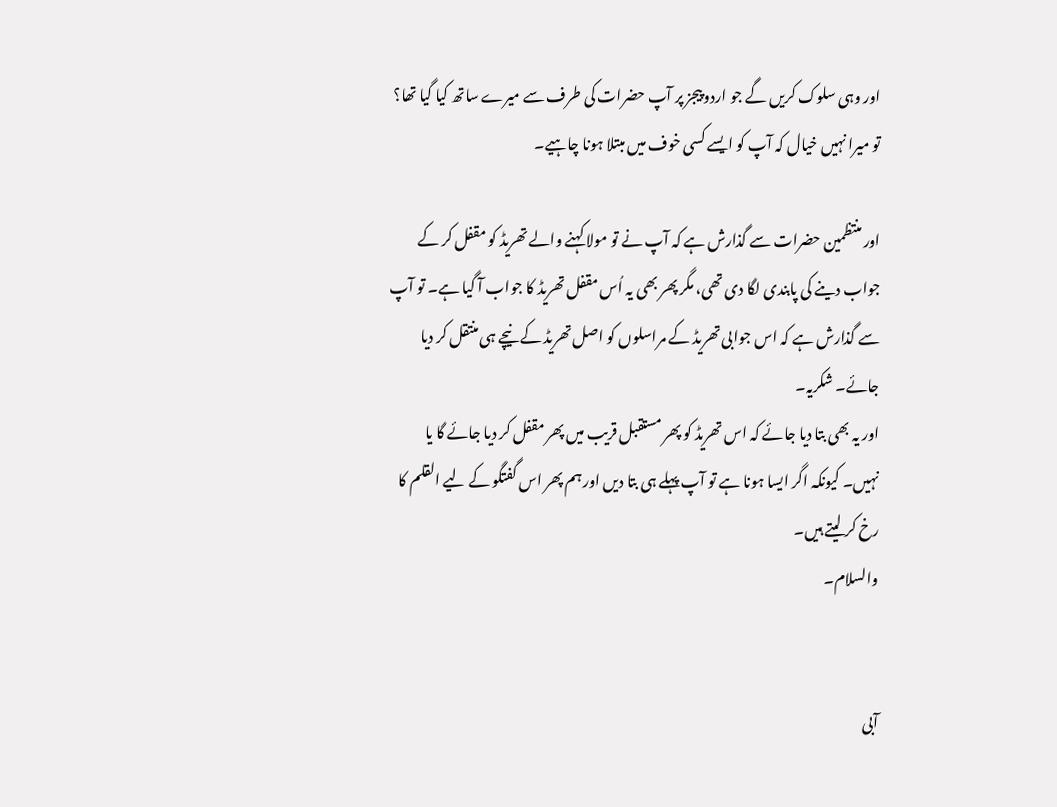اور وہی سلوک کریں گے جو اردو پیجز پر آپ حضرات کی طرف سے میرے ساتھ کیا گیا تھا؟ تو میرا نہیں خیال کہ آپ کو ایسے کسی خوف میں مبتلا ہونا چاہیے۔

اور منتظمین حضرات سے گذارش ہے کہ آپ نے تو مولا کہنے والے تھریڈ کو مقفل کر کے جواب دینے کی پابندی لگا دی تھی، مگر پھر بھی یہ اُس مقفل تھریڈ کا جواب آ گیا ہے۔ تو آپ سے گذارش ہے کہ اس جوابی تھریڈ کے مراسلوں کو اصل تھریڈ کے نیچے ہی منتقل کر دیا جائے۔ شکریہ۔
اور یہ بھی بتا دیا جائے کہ اس تھریڈ کو پھر مستقبل قریب میں پھر مقفل کر دیا جائے گا یا نہیں۔ کیونکہ اگر ایسا ہونا ہے تو آپ پہلے ہی بتا دیں اور ہم پھر اس گفتگو کے لیے القلم کا رخ کر لیتے ہیں۔
والسلام۔


آبی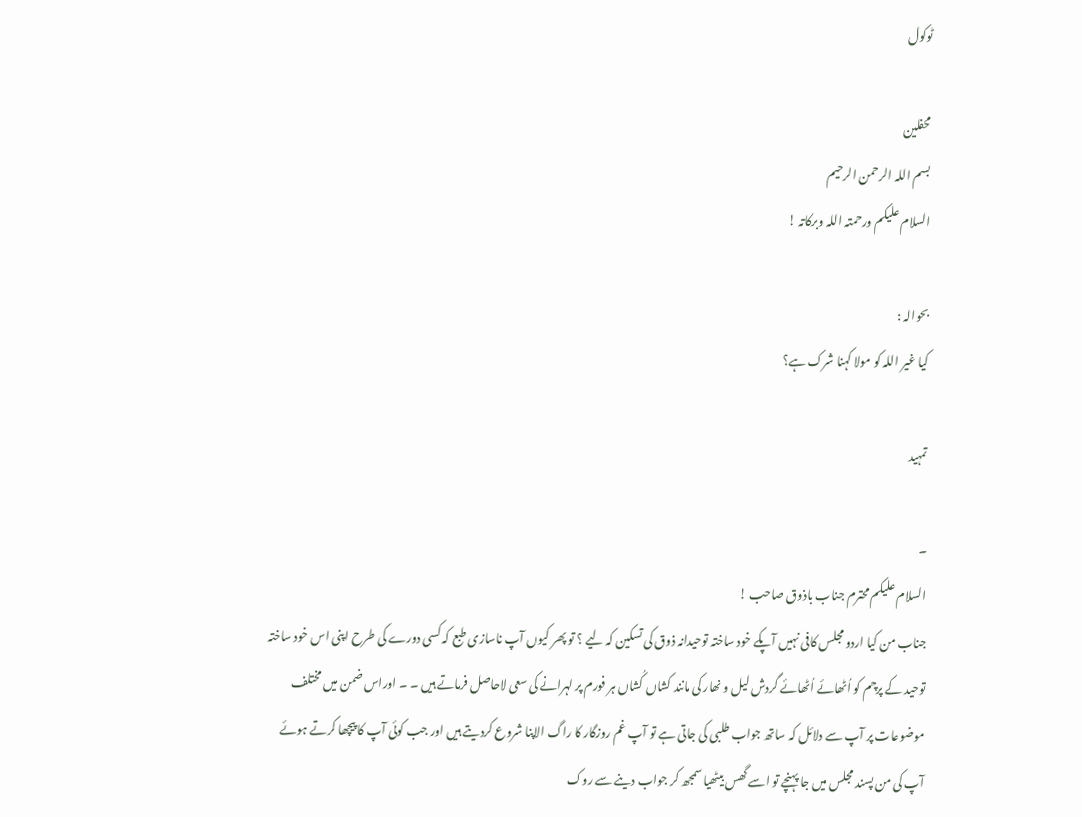ٹوکول

محفلین
بسم اللہ الرحمن الرحیم
السلام علیکم ورحمتہ اللہ وبرکاتہ !

بحوالہ :
کیا غیر اللہ کو مولا کہنا شرک ہے؟

تمہید

۔
السلام علیکم محترم جناب باذوق صاحب !
جناب من کیا اردو مجلس کافی نہیں آپکے خود ساختہ توحیدانہ ذوق کی تسکین کہ لیے ؟ تو پھر کیوں آپ ناسازی طبع کہ کسی دورے کی طرح اپنی اس خود ساختہ توحید کے پرچم کو اُٹھائے اُٹھائے گردش لیل و نھار کی مانند کشاں کُشاں ہر فورم پر لہرانے کی سعی لاحاصل فرماتے ہیں ۔ ۔ اوراس ضمن میں مختلف موضوعات پر آپ سے دلائل کہ ساتھ جواب طلبی کی جاتی ہے تو آپ غم روزگار کا راگ الاپنا شروع کردیتے ہیں اور جب کوئی آپ کا پیچھا کرتے ہوئے آپ کی من پسند مجلس میں جا پہنچے تو اسے گھس بیٹھیا سمجھ کر جواب دینے سے روک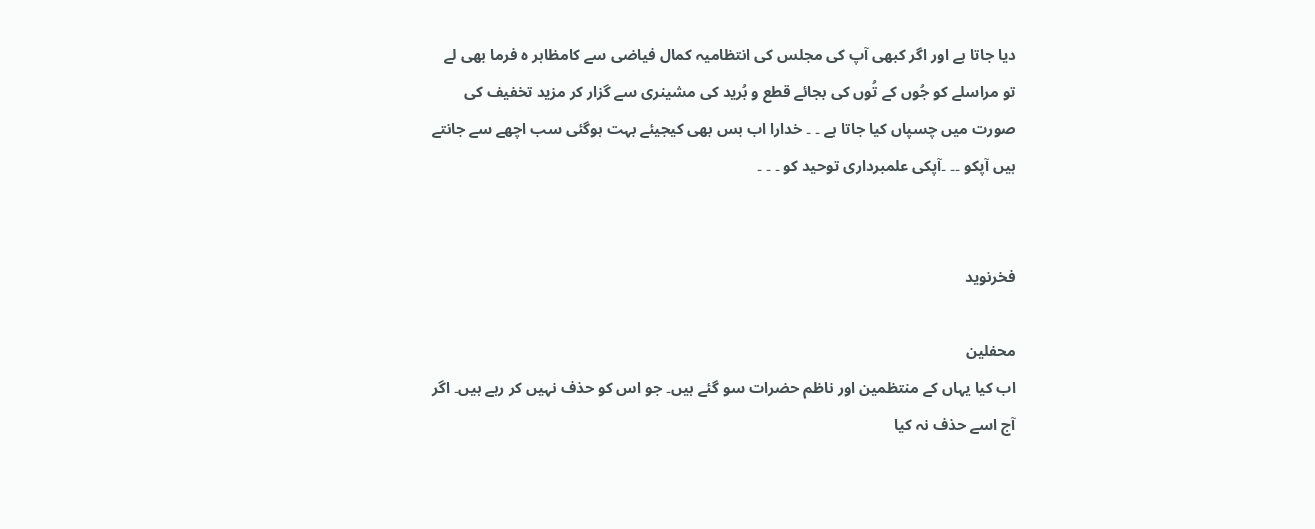دیا جاتا ہے اور اگر کبھی آپ کی مجلس کی انتظامیہ کمال فیاضی سے کامظاہر ہ فرما بھی لے تو مراسلے کو جُوں کے تُوں کی بجائے قطع و بُرید کی مشینری سے گزار کر مزید تخفیف کی صورت میں چسپاں کیا جاتا ہے ۔ ۔ خدارا اب بس بھی کیجیئے بہت ہوگئی سب اچھے سے جانتے ہیں آپکو ۔۔ ۔آپکی علمبرداری توحید کو ۔ ۔ ۔


فخرنوید

محفلین
اب کیا یہاں کے منتظمین اور ناظم حضرات سو گئے ہیں۔ جو اس کو حذف نہیں کر رہے ہیں۔ اگر آج اسے حذف نہ کیا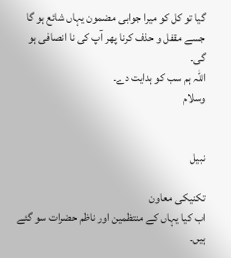گیا تو کل کو میرا جوابی مضمون یہاں شائع ہو گا جسے مقفل و حذف کرنا پھر آپ کی نا انصافی ہو گی۔
اللہ ہم سب کو ہدایت دے۔
وسلام


نبیل

تکنیکی معاون
اب کیا یہاں کے منتظمین اور ناظم حضرات سو گئے ہیں۔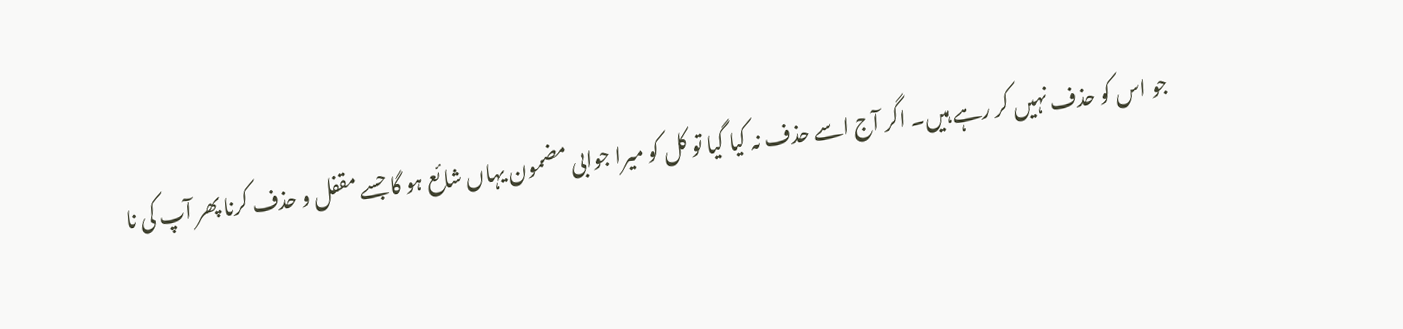جو اس کو حذف نہیں کر رہے ہیں۔ اگر آج اسے حذف نہ کیا گیا تو کل کو میرا جوابی مضمون یہاں شائع ہو گا جسے مقفل و حذف کرنا پھر آپ کی نا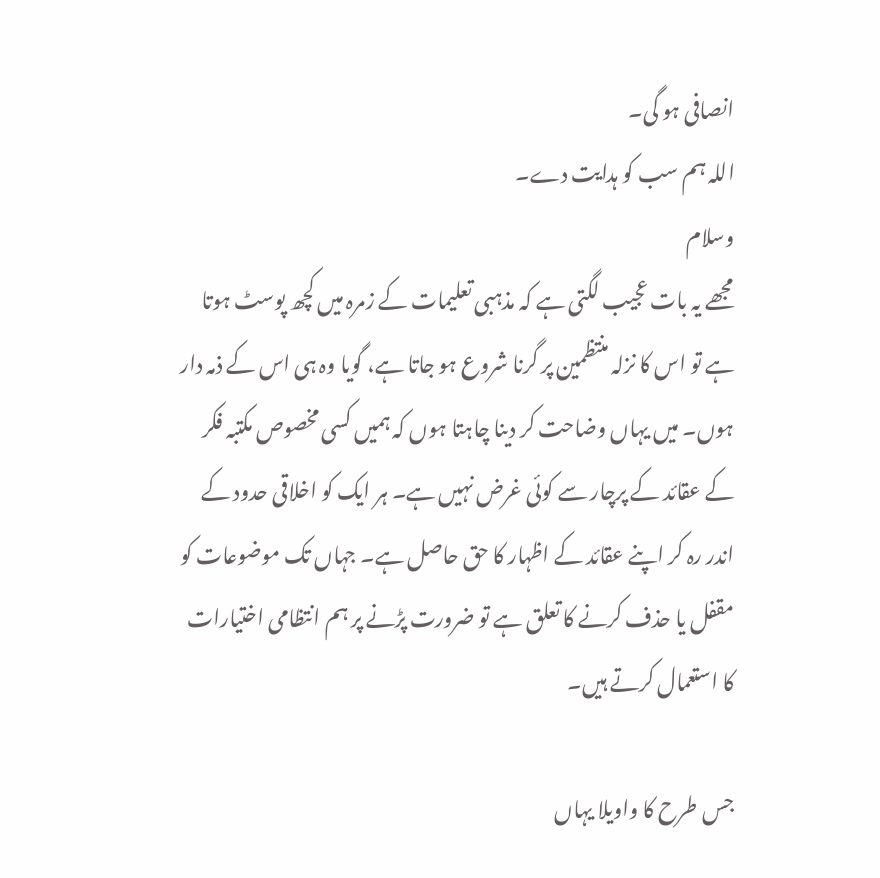انصافی ہو گی۔
اللہ ہم سب کو ہدایت دے۔
وسلام
مجھے یہ بات عجیب لگتی ہے کہ مذہبی تعلیمات کے زمرہ میں کچھ پوسٹ‌ ہوتا ہے تو اس کا نزلہ منتظمین پر گرنا شروع ہو جاتا ہے، گویا وہ ہی اس کے ذمہ دار ہوں۔ میں یہاں وضاحت کر دینا چاہتا ہوں کہ ہمیں کسی مخصوص‌ مکتبہ فکر کے عقائد کے پرچار سے کوئی غرض نہیں ہے۔ ہر ایک کو اخلاقی حدود کے اندر رہ کر اپنے عقائد کے اظہار کا حق حاصل ہے۔ جہاں تک موضوعات کو مقفل یا حذف کرنے کا تعلق ہے تو ضرورت پڑنے پر ہم انتظامی اختیارات کا استعمال کرتے ہیں۔

جس طرح کا واویلا یہاں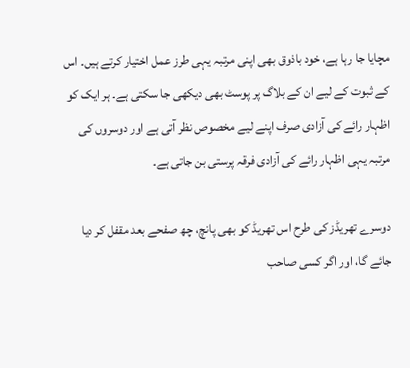مچایا جا رہا ہے، خود باذوق بھی اپنی مرتبہ یہی طرز عمل اختیار کرتے ہیں۔ اس کے ثبوت کے لیے ان کے بلاگ پر پوسٹ‌ بھی دیکھی جا سکتی ہے۔ ہر ایک کو اظہار رائے کی آزادی صرف اپنے لیے مخصوص‌ نظر آتی ہے اور دوسروں کی مرتبہ یہی اظہار رائے کی آزادی فرقہ پرستی بن جاتی ہے۔

دوسرے تھریڈز کی طرح اس تھریڈ‌ کو بھی پانچ، چھ صفحے بعد مقفل کر دیا جائے گا، اور اگر کسی صاحب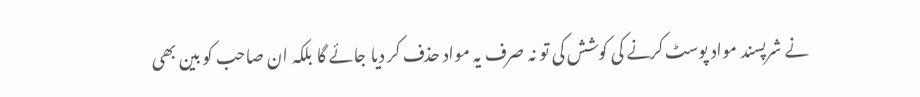نے شرپسند مواد پوسٹ کرنے کی کوشش کی تو نہ صرف یہ مواد حذف کر دیا جائے گا بلکہ ان صاحب کو بین بھی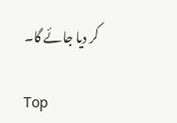کر دیا جائے گا۔

Top